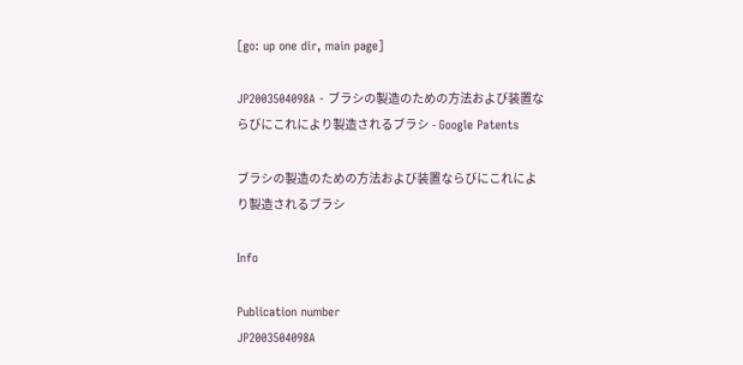[go: up one dir, main page]

JP2003504098A - ブラシの製造のための方法および装置ならびにこれにより製造されるブラシ - Google Patents

ブラシの製造のための方法および装置ならびにこれにより製造されるブラシ

Info

Publication number
JP2003504098A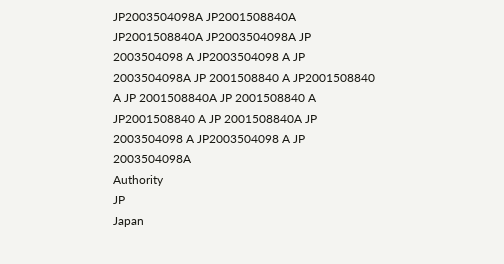JP2003504098A JP2001508840A JP2001508840A JP2003504098A JP 2003504098 A JP2003504098 A JP 2003504098A JP 2001508840 A JP2001508840 A JP 2001508840A JP 2001508840 A JP2001508840 A JP 2001508840A JP 2003504098 A JP2003504098 A JP 2003504098A
Authority
JP
Japan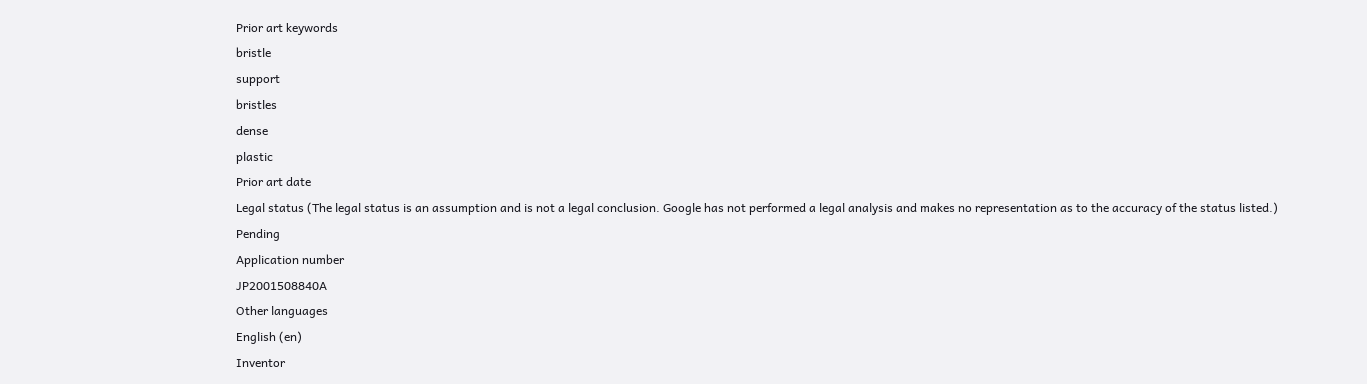Prior art keywords
bristle
support
bristles
dense
plastic
Prior art date
Legal status (The legal status is an assumption and is not a legal conclusion. Google has not performed a legal analysis and makes no representation as to the accuracy of the status listed.)
Pending
Application number
JP2001508840A
Other languages
English (en)
Inventor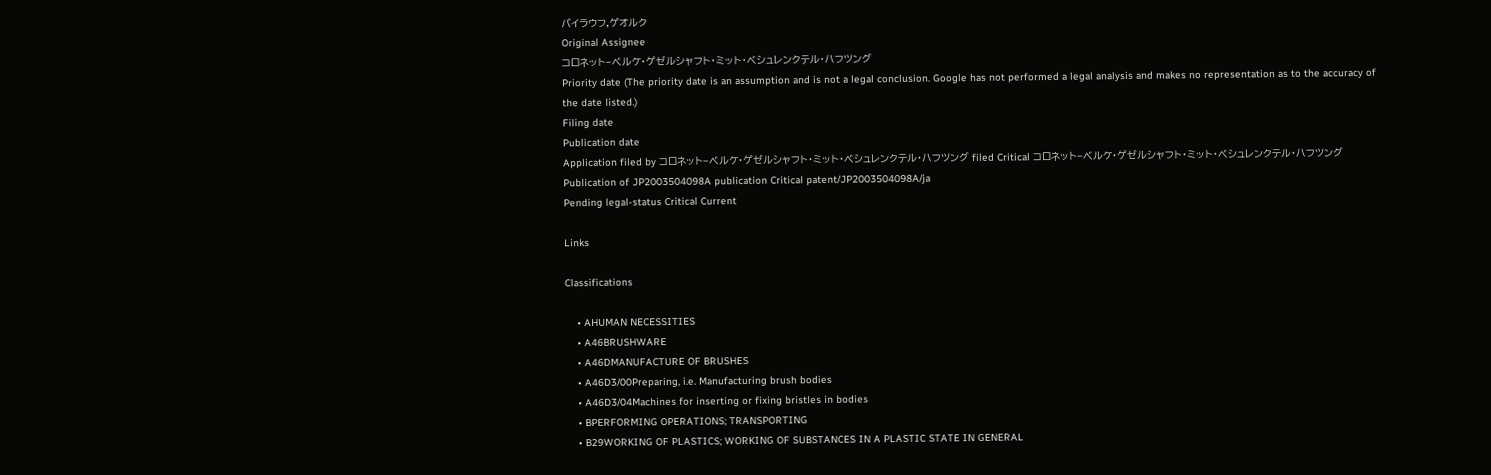バイラウフ,ゲオルク
Original Assignee
コロネット−ベルケ・ゲゼルシャフト・ミット・ベシュレンクテル・ハフツング
Priority date (The priority date is an assumption and is not a legal conclusion. Google has not performed a legal analysis and makes no representation as to the accuracy of the date listed.)
Filing date
Publication date
Application filed by コロネット−ベルケ・ゲゼルシャフト・ミット・ベシュレンクテル・ハフツング filed Critical コロネット−ベルケ・ゲゼルシャフト・ミット・ベシュレンクテル・ハフツング
Publication of JP2003504098A publication Critical patent/JP2003504098A/ja
Pending legal-status Critical Current

Links

Classifications

    • AHUMAN NECESSITIES
    • A46BRUSHWARE
    • A46DMANUFACTURE OF BRUSHES
    • A46D3/00Preparing, i.e. Manufacturing brush bodies
    • A46D3/04Machines for inserting or fixing bristles in bodies
    • BPERFORMING OPERATIONS; TRANSPORTING
    • B29WORKING OF PLASTICS; WORKING OF SUBSTANCES IN A PLASTIC STATE IN GENERAL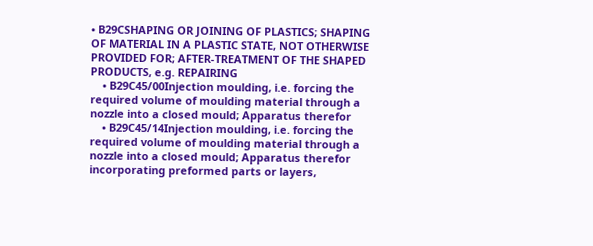• B29CSHAPING OR JOINING OF PLASTICS; SHAPING OF MATERIAL IN A PLASTIC STATE, NOT OTHERWISE PROVIDED FOR; AFTER-TREATMENT OF THE SHAPED PRODUCTS, e.g. REPAIRING
    • B29C45/00Injection moulding, i.e. forcing the required volume of moulding material through a nozzle into a closed mould; Apparatus therefor
    • B29C45/14Injection moulding, i.e. forcing the required volume of moulding material through a nozzle into a closed mould; Apparatus therefor incorporating preformed parts or layers,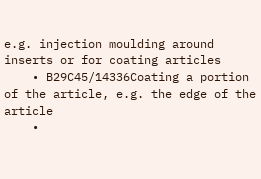e.g. injection moulding around inserts or for coating articles
    • B29C45/14336Coating a portion of the article, e.g. the edge of the article
    •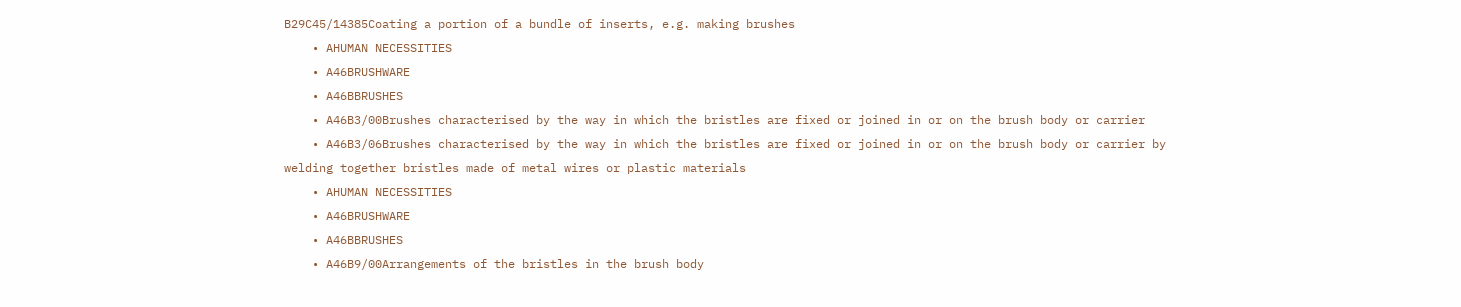B29C45/14385Coating a portion of a bundle of inserts, e.g. making brushes
    • AHUMAN NECESSITIES
    • A46BRUSHWARE
    • A46BBRUSHES
    • A46B3/00Brushes characterised by the way in which the bristles are fixed or joined in or on the brush body or carrier
    • A46B3/06Brushes characterised by the way in which the bristles are fixed or joined in or on the brush body or carrier by welding together bristles made of metal wires or plastic materials
    • AHUMAN NECESSITIES
    • A46BRUSHWARE
    • A46BBRUSHES
    • A46B9/00Arrangements of the bristles in the brush body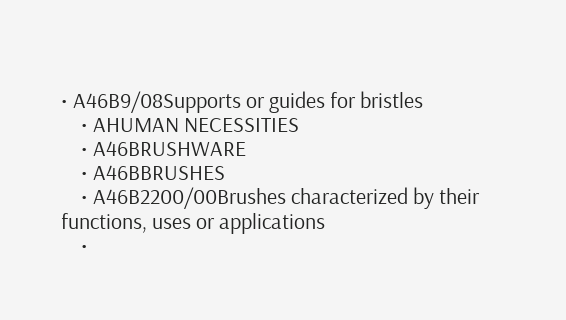• A46B9/08Supports or guides for bristles
    • AHUMAN NECESSITIES
    • A46BRUSHWARE
    • A46BBRUSHES
    • A46B2200/00Brushes characterized by their functions, uses or applications
    •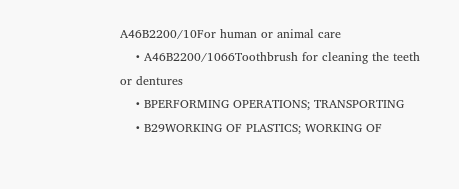A46B2200/10For human or animal care
    • A46B2200/1066Toothbrush for cleaning the teeth or dentures
    • BPERFORMING OPERATIONS; TRANSPORTING
    • B29WORKING OF PLASTICS; WORKING OF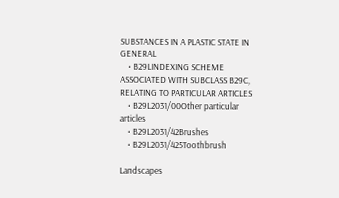SUBSTANCES IN A PLASTIC STATE IN GENERAL
    • B29LINDEXING SCHEME ASSOCIATED WITH SUBCLASS B29C, RELATING TO PARTICULAR ARTICLES
    • B29L2031/00Other particular articles
    • B29L2031/42Brushes
    • B29L2031/425Toothbrush

Landscapes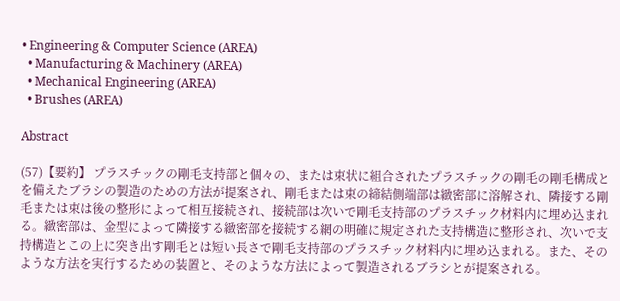• Engineering & Computer Science (AREA)
  • Manufacturing & Machinery (AREA)
  • Mechanical Engineering (AREA)
  • Brushes (AREA)

Abstract

(57)【要約】 プラスチックの剛毛支持部と個々の、または束状に組合されたプラスチックの剛毛の剛毛構成とを備えたブラシの製造のための方法が提案され、剛毛または束の締結側端部は緻密部に溶解され、隣接する剛毛または束は後の整形によって相互接続され、接続部は次いで剛毛支持部のプラスチック材料内に埋め込まれる。緻密部は、金型によって隣接する緻密部を接続する網の明確に規定された支持構造に整形され、次いで支持構造とこの上に突き出す剛毛とは短い長さで剛毛支持部のプラスチック材料内に埋め込まれる。また、そのような方法を実行するための装置と、そのような方法によって製造されるブラシとが提案される。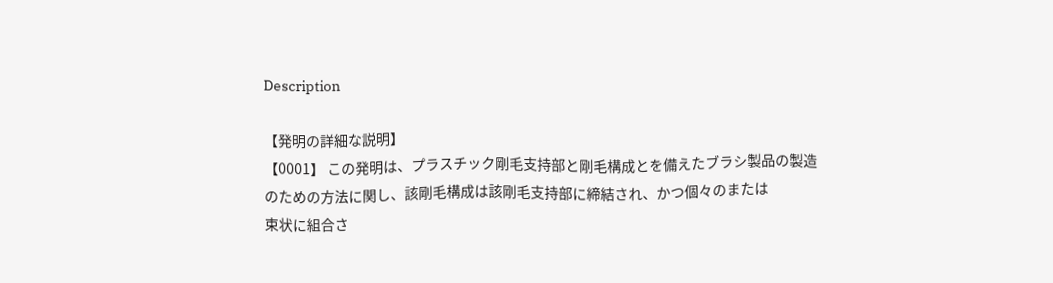Description

【発明の詳細な説明】
【0001】 この発明は、プラスチック剛毛支持部と剛毛構成とを備えたブラシ製品の製造
のための方法に関し、該剛毛構成は該剛毛支持部に締結され、かつ個々のまたは
束状に組合さ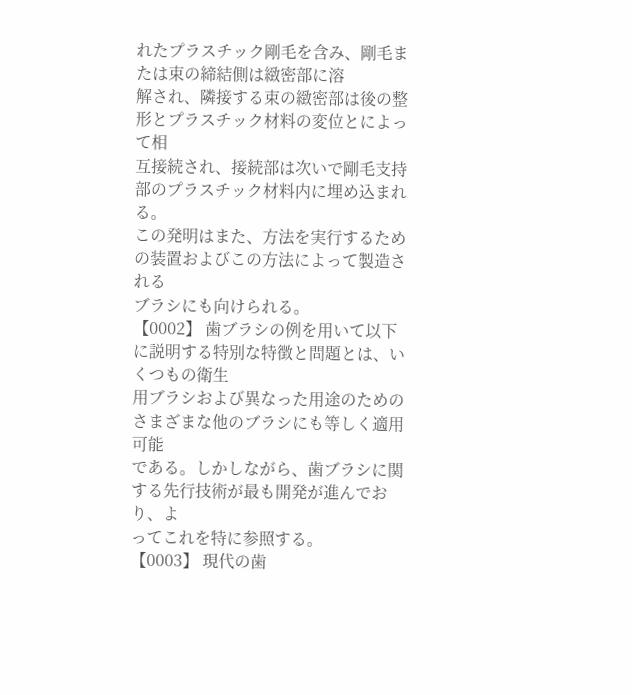れたプラスチック剛毛を含み、剛毛または束の締結側は緻密部に溶
解され、隣接する束の緻密部は後の整形とプラスチック材料の変位とによって相
互接続され、接続部は次いで剛毛支持部のプラスチック材料内に埋め込まれる。
この発明はまた、方法を実行するための装置およびこの方法によって製造される
ブラシにも向けられる。
【0002】 歯ブラシの例を用いて以下に説明する特別な特徴と問題とは、いくつもの衛生
用ブラシおよび異なった用途のためのさまざまな他のブラシにも等しく適用可能
である。しかしながら、歯ブラシに関する先行技術が最も開発が進んでおり、よ
ってこれを特に参照する。
【0003】 現代の歯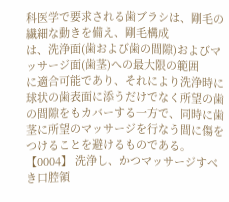科医学で要求される歯ブラシは、剛毛の繊細な動きを備え、剛毛構成
は、洗浄面(歯および歯の間隙)およびマッサージ面(歯茎)への最大限の範囲
に適合可能であり、それにより洗浄時に球状の歯表面に添うだけでなく所望の歯
の間隙をもカバーする一方で、同時に歯茎に所望のマッサージを行なう間に傷を
つけることを避けるものである。
【0004】 洗浄し、かつマッサージすべき口腔領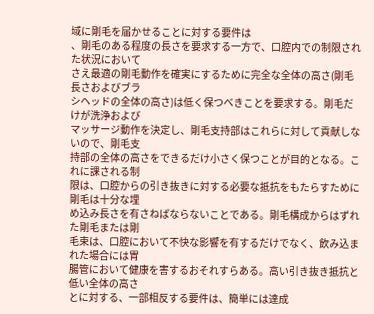域に剛毛を届かせることに対する要件は
、剛毛のある程度の長さを要求する一方で、口腔内での制限された状況において
さえ最適の剛毛動作を確実にするために完全な全体の高さ(剛毛長さおよびブラ
シヘッドの全体の高さ)は低く保つべきことを要求する。剛毛だけが洗浄および
マッサージ動作を決定し、剛毛支持部はこれらに対して貢献しないので、剛毛支
持部の全体の高さをできるだけ小さく保つことが目的となる。これに課される制
限は、口腔からの引き抜きに対する必要な抵抗をもたらすために剛毛は十分な埋
め込み長さを有さねばならないことである。剛毛構成からはずれた剛毛または剛
毛束は、口腔において不快な影響を有するだけでなく、飲み込まれた場合には胃
腸管において健康を害するおそれすらある。高い引き抜き抵抗と低い全体の高さ
とに対する、一部相反する要件は、簡単には達成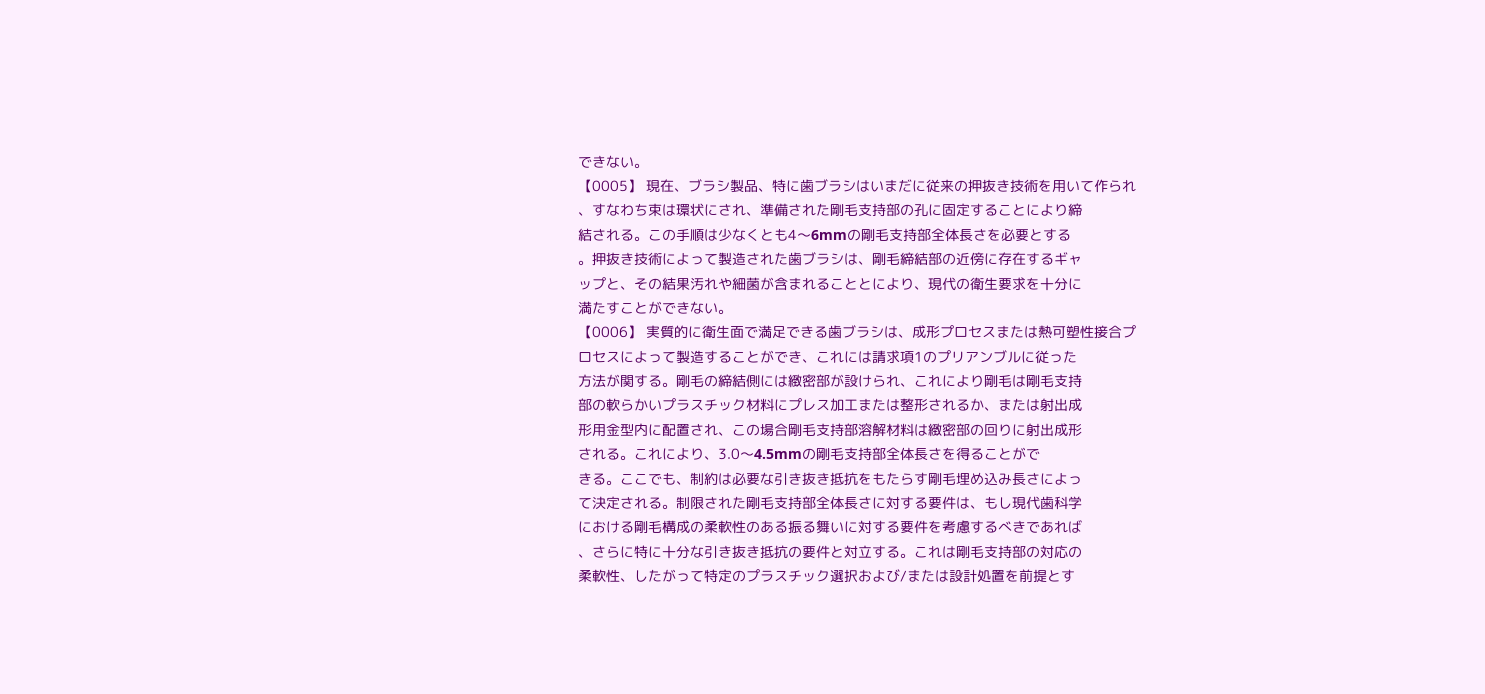できない。
【0005】 現在、ブラシ製品、特に歯ブラシはいまだに従来の押抜き技術を用いて作られ
、すなわち束は環状にされ、準備された剛毛支持部の孔に固定することにより締
結される。この手順は少なくとも4〜6mmの剛毛支持部全体長さを必要とする
。押抜き技術によって製造された歯ブラシは、剛毛締結部の近傍に存在するギャ
ップと、その結果汚れや細菌が含まれることとにより、現代の衛生要求を十分に
満たすことができない。
【0006】 実質的に衛生面で満足できる歯ブラシは、成形プロセスまたは熱可塑性接合プ
ロセスによって製造することができ、これには請求項1のプリアンブルに従った
方法が関する。剛毛の締結側には緻密部が設けられ、これにより剛毛は剛毛支持
部の軟らかいプラスチック材料にプレス加工または整形されるか、または射出成
形用金型内に配置され、この場合剛毛支持部溶解材料は緻密部の回りに射出成形
される。これにより、3.0〜4.5mmの剛毛支持部全体長さを得ることがで
きる。ここでも、制約は必要な引き抜き抵抗をもたらす剛毛埋め込み長さによっ
て決定される。制限された剛毛支持部全体長さに対する要件は、もし現代歯科学
における剛毛構成の柔軟性のある振る舞いに対する要件を考慮するべきであれば
、さらに特に十分な引き抜き抵抗の要件と対立する。これは剛毛支持部の対応の
柔軟性、したがって特定のプラスチック選択および/または設計処置を前提とす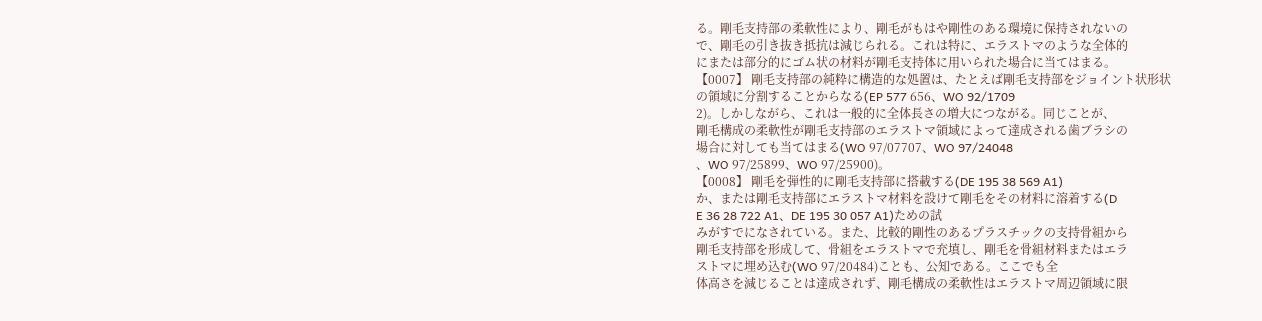る。剛毛支持部の柔軟性により、剛毛がもはや剛性のある環境に保持されないの
で、剛毛の引き抜き抵抗は減じられる。これは特に、エラストマのような全体的
にまたは部分的にゴム状の材料が剛毛支持体に用いられた場合に当てはまる。
【0007】 剛毛支持部の純粋に構造的な処置は、たとえば剛毛支持部をジョイント状形状
の領域に分割することからなる(EP 577 656、WO 92/1709
2)。しかしながら、これは一般的に全体長さの増大につながる。同じことが、
剛毛構成の柔軟性が剛毛支持部のエラストマ領域によって達成される歯ブラシの
場合に対しても当てはまる(WO 97/07707、WO 97/24048
、WO 97/25899、WO 97/25900)。
【0008】 剛毛を弾性的に剛毛支持部に搭載する(DE 195 38 569 A1)
か、または剛毛支持部にエラストマ材料を設けて剛毛をその材料に溶着する(D
E 36 28 722 A1、DE 195 30 057 A1)ための試
みがすでになされている。また、比較的剛性のあるプラスチックの支持骨組から
剛毛支持部を形成して、骨組をエラストマで充填し、剛毛を骨組材料またはエラ
ストマに埋め込む(WO 97/20484)ことも、公知である。ここでも全
体高さを減じることは達成されず、剛毛構成の柔軟性はエラストマ周辺領域に限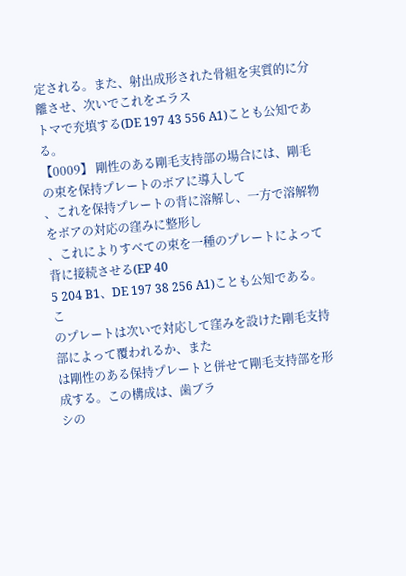定される。また、射出成形された骨組を実質的に分離させ、次いでこれをエラス
トマで充填する(DE 197 43 556 A1)ことも公知である。
【0009】 剛性のある剛毛支持部の場合には、剛毛の束を保持プレートのボアに導入して
、これを保持プレートの背に溶解し、一方で溶解物をボアの対応の窪みに整形し
、これによりすべての束を一種のプレートによって背に接続させる(EP 40
5 204 B1、DE 197 38 256 A1)ことも公知である。こ
のプレートは次いで対応して窪みを設けた剛毛支持部によって覆われるか、また
は剛性のある保持プレートと併せて剛毛支持部を形成する。この構成は、歯ブラ
シの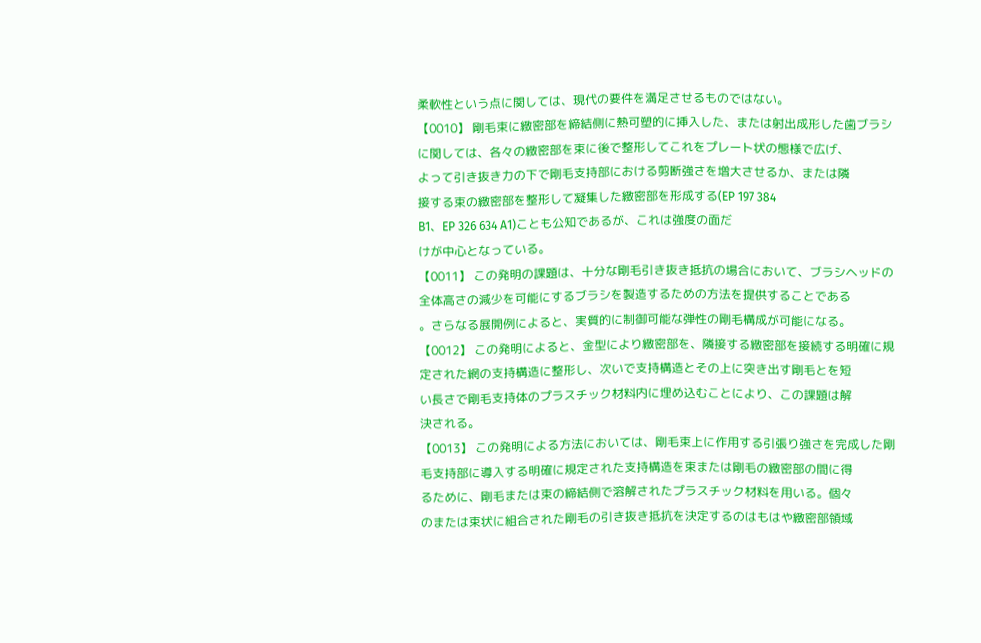柔軟性という点に関しては、現代の要件を満足させるものではない。
【0010】 剛毛束に緻密部を締結側に熱可塑的に挿入した、または射出成形した歯ブラシ
に関しては、各々の緻密部を束に後で整形してこれをプレート状の態様で広げ、
よって引き抜き力の下で剛毛支持部における剪断強さを増大させるか、または隣
接する束の緻密部を整形して凝集した緻密部を形成する(EP 197 384
B1、EP 326 634 A1)ことも公知であるが、これは強度の面だ
けが中心となっている。
【0011】 この発明の課題は、十分な剛毛引き抜き抵抗の場合において、ブラシヘッドの
全体高さの減少を可能にするブラシを製造するための方法を提供することである
。さらなる展開例によると、実質的に制御可能な弾性の剛毛構成が可能になる。
【0012】 この発明によると、金型により緻密部を、隣接する緻密部を接続する明確に規
定された網の支持構造に整形し、次いで支持構造とその上に突き出す剛毛とを短
い長さで剛毛支持体のプラスチック材料内に埋め込むことにより、この課題は解
決される。
【0013】 この発明による方法においては、剛毛束上に作用する引張り強さを完成した剛
毛支持部に導入する明確に規定された支持構造を束または剛毛の緻密部の間に得
るために、剛毛または束の締結側で溶解されたプラスチック材料を用いる。個々
のまたは束状に組合された剛毛の引き抜き抵抗を決定するのはもはや緻密部領域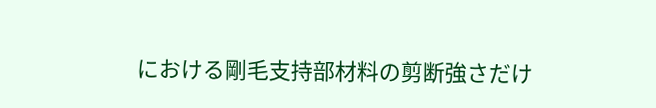における剛毛支持部材料の剪断強さだけ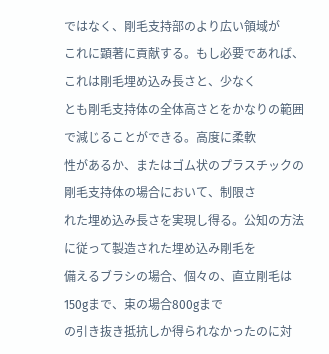ではなく、剛毛支持部のより広い領域が
これに顕著に貢献する。もし必要であれば、これは剛毛埋め込み長さと、少なく
とも剛毛支持体の全体高さとをかなりの範囲で減じることができる。高度に柔軟
性があるか、またはゴム状のプラスチックの剛毛支持体の場合において、制限さ
れた埋め込み長さを実現し得る。公知の方法に従って製造された埋め込み剛毛を
備えるブラシの場合、個々の、直立剛毛は150gまで、束の場合800gまで
の引き抜き抵抗しか得られなかったのに対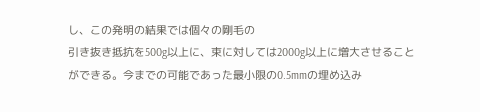し、この発明の結果では個々の剛毛の
引き抜き抵抗を500g以上に、束に対しては2000g以上に増大させること
ができる。今までの可能であった最小限の0.5mmの埋め込み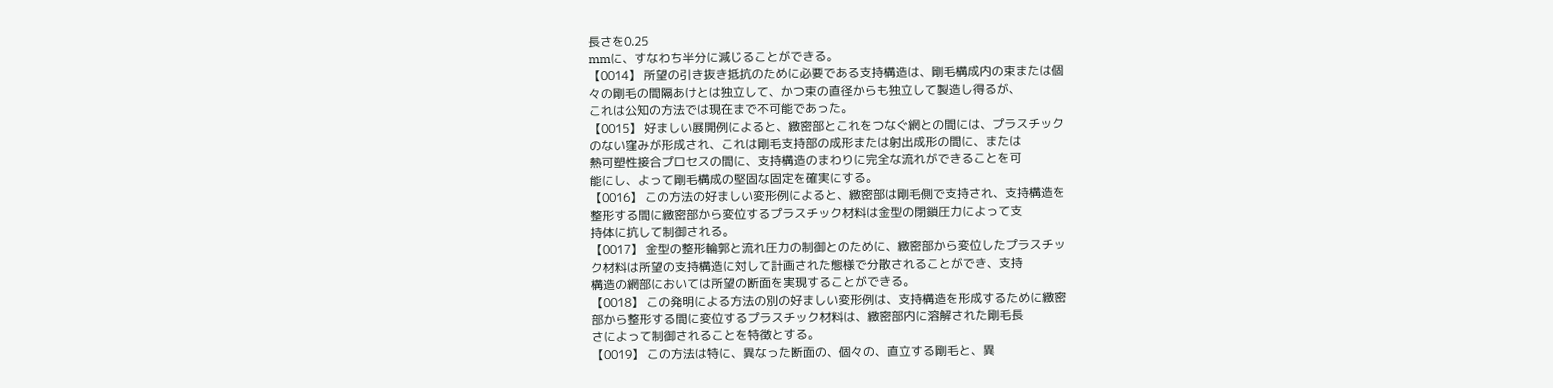長さを0.25
mmに、すなわち半分に減じることができる。
【0014】 所望の引き抜き抵抗のために必要である支持構造は、剛毛構成内の束または個
々の剛毛の間隔あけとは独立して、かつ束の直径からも独立して製造し得るが、
これは公知の方法では現在まで不可能であった。
【0015】 好ましい展開例によると、緻密部とこれをつなぐ網との間には、プラスチック
のない窪みが形成され、これは剛毛支持部の成形または射出成形の間に、または
熱可塑性接合プロセスの間に、支持構造のまわりに完全な流れができることを可
能にし、よって剛毛構成の堅固な固定を確実にする。
【0016】 この方法の好ましい変形例によると、緻密部は剛毛側で支持され、支持構造を
整形する間に緻密部から変位するプラスチック材料は金型の閉鎖圧力によって支
持体に抗して制御される。
【0017】 金型の整形輪郭と流れ圧力の制御とのために、緻密部から変位したプラスチッ
ク材料は所望の支持構造に対して計画された態様で分散されることができ、支持
構造の網部においては所望の断面を実現することができる。
【0018】 この発明による方法の別の好ましい変形例は、支持構造を形成するために緻密
部から整形する間に変位するプラスチック材料は、緻密部内に溶解された剛毛長
さによって制御されることを特徴とする。
【0019】 この方法は特に、異なった断面の、個々の、直立する剛毛と、異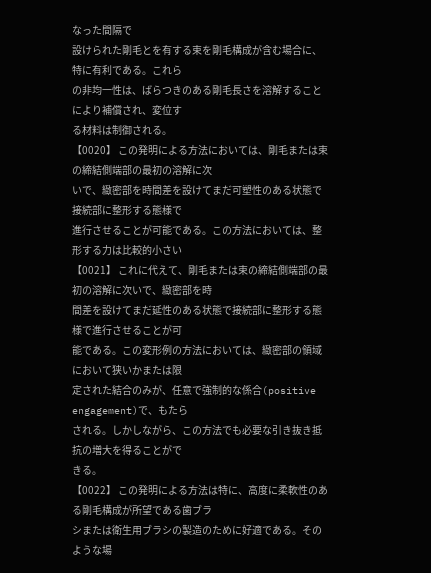なった間隔で
設けられた剛毛とを有する束を剛毛構成が含む場合に、特に有利である。これら
の非均一性は、ばらつきのある剛毛長さを溶解することにより補償され、変位す
る材料は制御される。
【0020】 この発明による方法においては、剛毛または束の締結側端部の最初の溶解に次
いで、緻密部を時間差を設けてまだ可塑性のある状態で接続部に整形する態様で
進行させることが可能である。この方法においては、整形する力は比較的小さい
【0021】 これに代えて、剛毛または束の締結側端部の最初の溶解に次いで、緻密部を時
間差を設けてまだ延性のある状態で接続部に整形する態様で進行させることが可
能である。この変形例の方法においては、緻密部の領域において狭いかまたは限
定された結合のみが、任意で強制的な係合(positive engagement)で、もたら
される。しかしながら、この方法でも必要な引き抜き抵抗の増大を得ることがで
きる。
【0022】 この発明による方法は特に、高度に柔軟性のある剛毛構成が所望である歯ブラ
シまたは衛生用ブラシの製造のために好適である。そのような場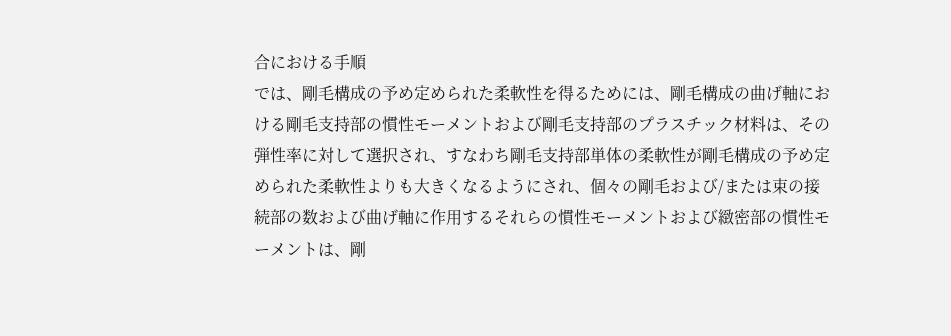合における手順
では、剛毛構成の予め定められた柔軟性を得るためには、剛毛構成の曲げ軸にお
ける剛毛支持部の慣性モーメントおよび剛毛支持部のプラスチック材料は、その
弾性率に対して選択され、すなわち剛毛支持部単体の柔軟性が剛毛構成の予め定
められた柔軟性よりも大きくなるようにされ、個々の剛毛および/または束の接
続部の数および曲げ軸に作用するそれらの慣性モーメントおよび緻密部の慣性モ
ーメントは、剛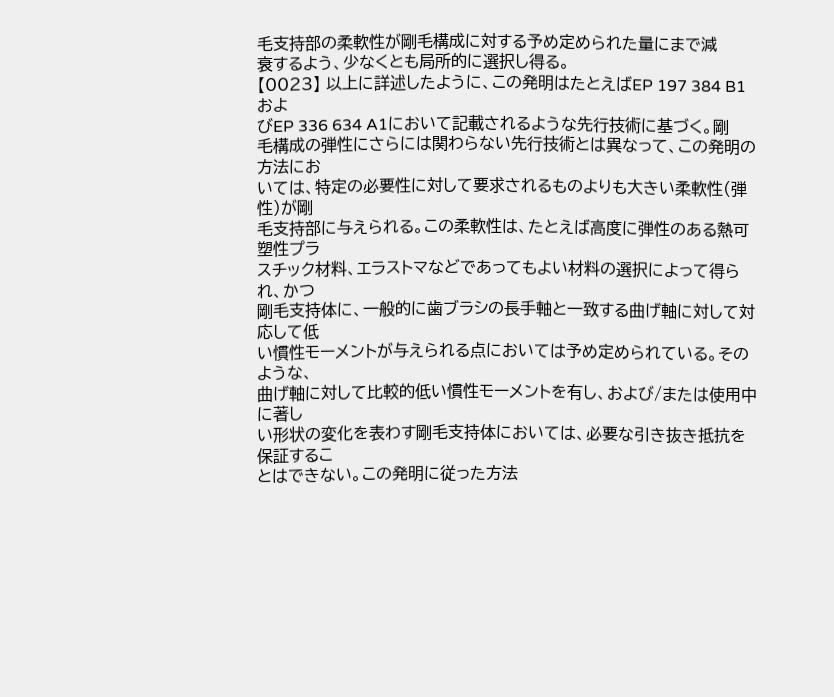毛支持部の柔軟性が剛毛構成に対する予め定められた量にまで減
衰するよう、少なくとも局所的に選択し得る。
【0023】 以上に詳述したように、この発明はたとえばEP 197 384 B1およ
びEP 336 634 A1において記載されるような先行技術に基づく。剛
毛構成の弾性にさらには関わらない先行技術とは異なって、この発明の方法にお
いては、特定の必要性に対して要求されるものよりも大きい柔軟性(弾性)が剛
毛支持部に与えられる。この柔軟性は、たとえば高度に弾性のある熱可塑性プラ
スチック材料、エラストマなどであってもよい材料の選択によって得られ、かつ
剛毛支持体に、一般的に歯ブラシの長手軸と一致する曲げ軸に対して対応して低
い慣性モーメントが与えられる点においては予め定められている。そのような、
曲げ軸に対して比較的低い慣性モーメントを有し、および/または使用中に著し
い形状の変化を表わす剛毛支持体においては、必要な引き抜き抵抗を保証するこ
とはできない。この発明に従った方法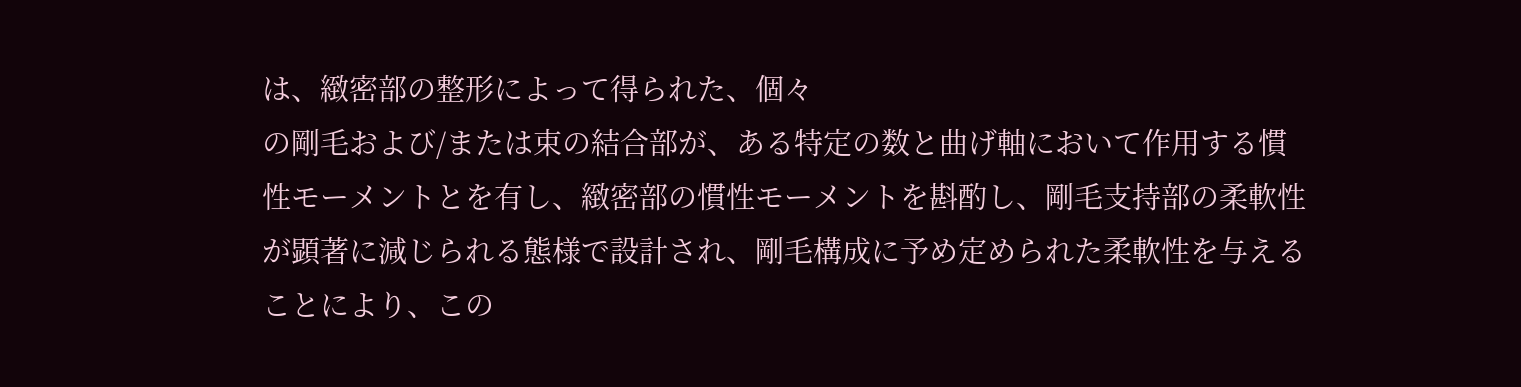は、緻密部の整形によって得られた、個々
の剛毛および/または束の結合部が、ある特定の数と曲げ軸において作用する慣
性モーメントとを有し、緻密部の慣性モーメントを斟酌し、剛毛支持部の柔軟性
が顕著に減じられる態様で設計され、剛毛構成に予め定められた柔軟性を与える
ことにより、この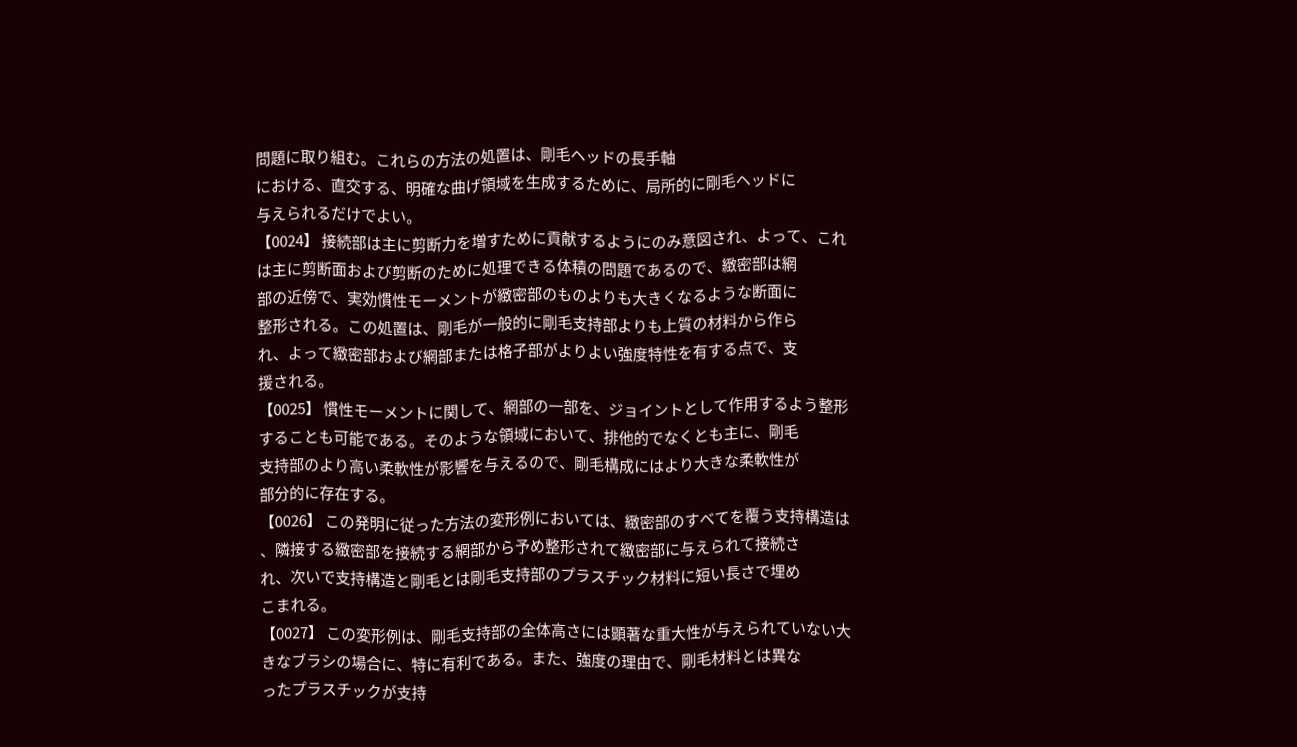問題に取り組む。これらの方法の処置は、剛毛ヘッドの長手軸
における、直交する、明確な曲げ領域を生成するために、局所的に剛毛ヘッドに
与えられるだけでよい。
【0024】 接続部は主に剪断力を増すために貢献するようにのみ意図され、よって、これ
は主に剪断面および剪断のために処理できる体積の問題であるので、緻密部は網
部の近傍で、実効慣性モーメントが緻密部のものよりも大きくなるような断面に
整形される。この処置は、剛毛が一般的に剛毛支持部よりも上質の材料から作ら
れ、よって緻密部および網部または格子部がよりよい強度特性を有する点で、支
援される。
【0025】 慣性モーメントに関して、網部の一部を、ジョイントとして作用するよう整形
することも可能である。そのような領域において、排他的でなくとも主に、剛毛
支持部のより高い柔軟性が影響を与えるので、剛毛構成にはより大きな柔軟性が
部分的に存在する。
【0026】 この発明に従った方法の変形例においては、緻密部のすべてを覆う支持構造は
、隣接する緻密部を接続する網部から予め整形されて緻密部に与えられて接続さ
れ、次いで支持構造と剛毛とは剛毛支持部のプラスチック材料に短い長さで埋め
こまれる。
【0027】 この変形例は、剛毛支持部の全体高さには顕著な重大性が与えられていない大
きなブラシの場合に、特に有利である。また、強度の理由で、剛毛材料とは異な
ったプラスチックが支持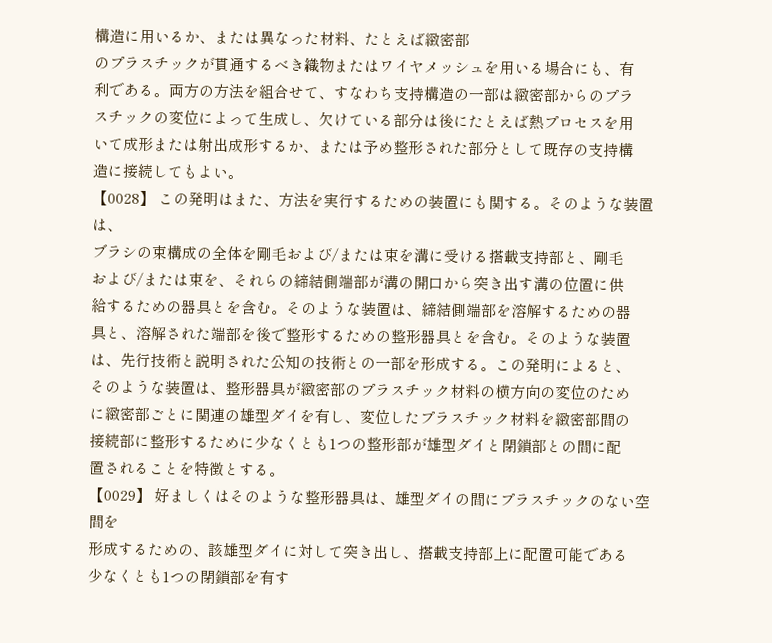構造に用いるか、または異なった材料、たとえば緻密部
のプラスチックが貫通するべき織物またはワイヤメッシュを用いる場合にも、有
利である。両方の方法を組合せて、すなわち支持構造の一部は緻密部からのプラ
スチックの変位によって生成し、欠けている部分は後にたとえば熱プロセスを用
いて成形または射出成形するか、または予め整形された部分として既存の支持構
造に接続してもよい。
【0028】 この発明はまた、方法を実行するための装置にも関する。そのような装置は、
ブラシの束構成の全体を剛毛および/または束を溝に受ける搭載支持部と、剛毛
および/または束を、それらの締結側端部が溝の開口から突き出す溝の位置に供
給するための器具とを含む。そのような装置は、締結側端部を溶解するための器
具と、溶解された端部を後で整形するための整形器具とを含む。そのような装置
は、先行技術と説明された公知の技術との一部を形成する。この発明によると、
そのような装置は、整形器具が緻密部のプラスチック材料の横方向の変位のため
に緻密部ごとに関連の雄型ダイを有し、変位したプラスチック材料を緻密部間の
接続部に整形するために少なくとも1つの整形部が雄型ダイと閉鎖部との間に配
置されることを特徴とする。
【0029】 好ましくはそのような整形器具は、雄型ダイの間にプラスチックのない空間を
形成するための、該雄型ダイに対して突き出し、搭載支持部上に配置可能である
少なくとも1つの閉鎖部を有す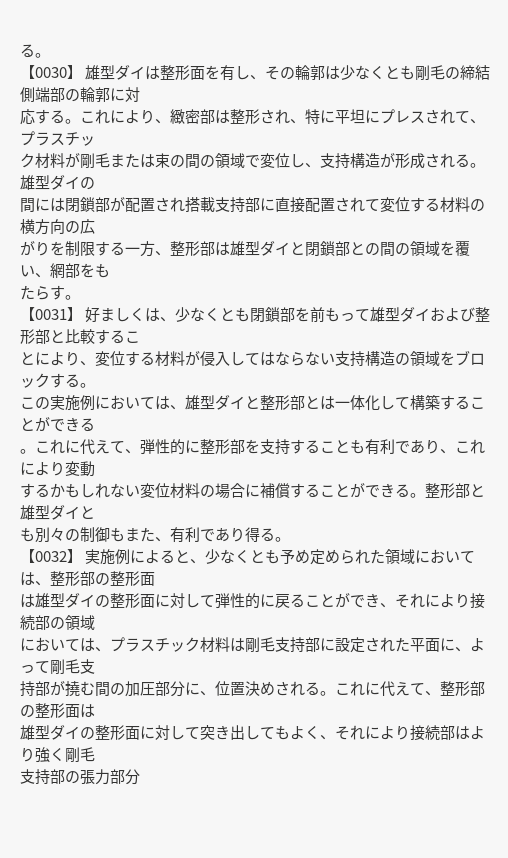る。
【0030】 雄型ダイは整形面を有し、その輪郭は少なくとも剛毛の締結側端部の輪郭に対
応する。これにより、緻密部は整形され、特に平坦にプレスされて、プラスチッ
ク材料が剛毛または束の間の領域で変位し、支持構造が形成される。雄型ダイの
間には閉鎖部が配置され搭載支持部に直接配置されて変位する材料の横方向の広
がりを制限する一方、整形部は雄型ダイと閉鎖部との間の領域を覆い、網部をも
たらす。
【0031】 好ましくは、少なくとも閉鎖部を前もって雄型ダイおよび整形部と比較するこ
とにより、変位する材料が侵入してはならない支持構造の領域をブロックする。
この実施例においては、雄型ダイと整形部とは一体化して構築することができる
。これに代えて、弾性的に整形部を支持することも有利であり、これにより変動
するかもしれない変位材料の場合に補償することができる。整形部と雄型ダイと
も別々の制御もまた、有利であり得る。
【0032】 実施例によると、少なくとも予め定められた領域においては、整形部の整形面
は雄型ダイの整形面に対して弾性的に戻ることができ、それにより接続部の領域
においては、プラスチック材料は剛毛支持部に設定された平面に、よって剛毛支
持部が撓む間の加圧部分に、位置決めされる。これに代えて、整形部の整形面は
雄型ダイの整形面に対して突き出してもよく、それにより接続部はより強く剛毛
支持部の張力部分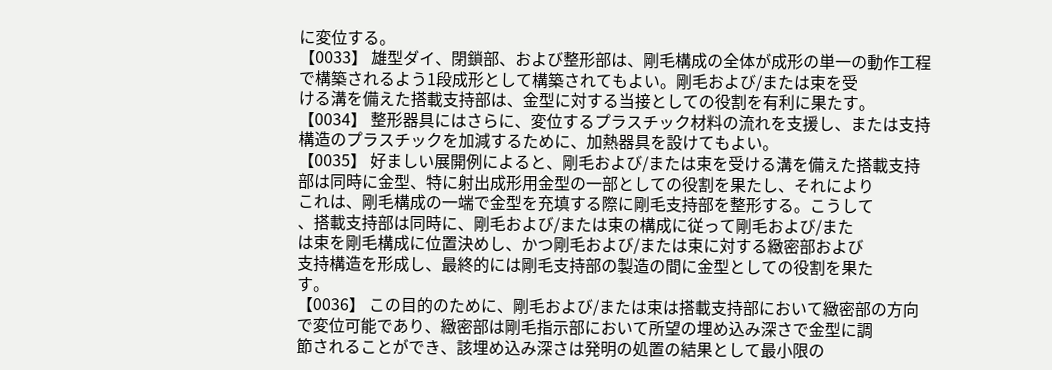に変位する。
【0033】 雄型ダイ、閉鎖部、および整形部は、剛毛構成の全体が成形の単一の動作工程
で構築されるよう1段成形として構築されてもよい。剛毛および/または束を受
ける溝を備えた搭載支持部は、金型に対する当接としての役割を有利に果たす。
【0034】 整形器具にはさらに、変位するプラスチック材料の流れを支援し、または支持
構造のプラスチックを加減するために、加熱器具を設けてもよい。
【0035】 好ましい展開例によると、剛毛および/または束を受ける溝を備えた搭載支持
部は同時に金型、特に射出成形用金型の一部としての役割を果たし、それにより
これは、剛毛構成の一端で金型を充填する際に剛毛支持部を整形する。こうして
、搭載支持部は同時に、剛毛および/または束の構成に従って剛毛および/また
は束を剛毛構成に位置決めし、かつ剛毛および/または束に対する緻密部および
支持構造を形成し、最終的には剛毛支持部の製造の間に金型としての役割を果た
す。
【0036】 この目的のために、剛毛および/または束は搭載支持部において緻密部の方向
で変位可能であり、緻密部は剛毛指示部において所望の埋め込み深さで金型に調
節されることができ、該埋め込み深さは発明の処置の結果として最小限の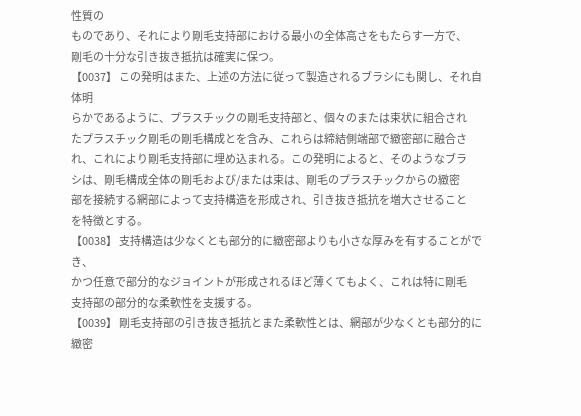性質の
ものであり、それにより剛毛支持部における最小の全体高さをもたらす一方で、
剛毛の十分な引き抜き抵抗は確実に保つ。
【0037】 この発明はまた、上述の方法に従って製造されるブラシにも関し、それ自体明
らかであるように、プラスチックの剛毛支持部と、個々のまたは束状に組合され
たプラスチック剛毛の剛毛構成とを含み、これらは締結側端部で緻密部に融合さ
れ、これにより剛毛支持部に埋め込まれる。この発明によると、そのようなブラ
シは、剛毛構成全体の剛毛および/または束は、剛毛のプラスチックからの緻密
部を接続する網部によって支持構造を形成され、引き抜き抵抗を増大させること
を特徴とする。
【0038】 支持構造は少なくとも部分的に緻密部よりも小さな厚みを有することができ、
かつ任意で部分的なジョイントが形成されるほど薄くてもよく、これは特に剛毛
支持部の部分的な柔軟性を支援する。
【0039】 剛毛支持部の引き抜き抵抗とまた柔軟性とは、網部が少なくとも部分的に緻密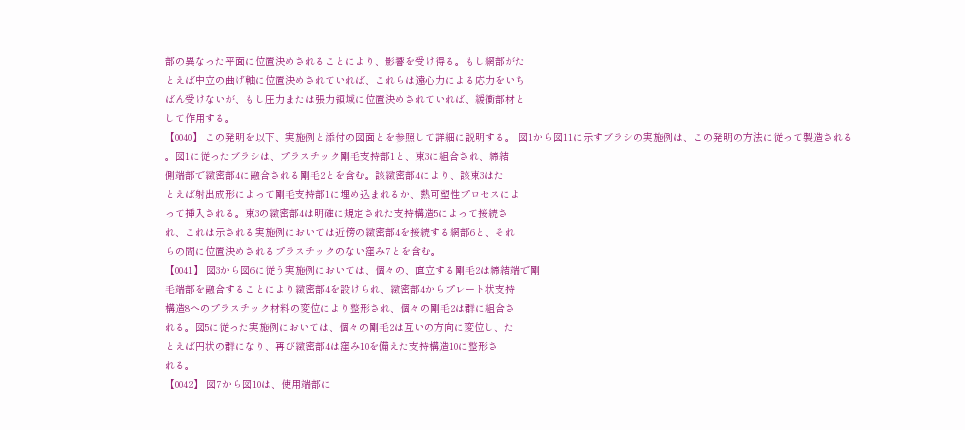部の異なった平面に位置決めされることにより、影響を受け得る。もし網部がた
とえば中立の曲げ軸に位置決めされていれば、これらは遠心力による応力をいち
ばん受けないが、もし圧力または張力領域に位置決めされていれば、緩衝部材と
して作用する。
【0040】 この発明を以下、実施例と添付の図面とを参照して詳細に説明する。 図1から図11に示すブラシの実施例は、この発明の方法に従って製造される
。図1に従ったブラシは、プラスチック剛毛支持部1と、束3に組合され、締結
側端部で緻密部4に融合される剛毛2とを含む。該緻密部4により、該束3はた
とえば射出成形によって剛毛支持部1に埋め込まれるか、熱可塑性プロセスによ
って挿入される。束3の緻密部4は明確に規定された支持構造5によって接続さ
れ、これは示される実施例においては近傍の緻密部4を接続する網部6と、それ
らの間に位置決めされるプラスチックのない窪み7とを含む。
【0041】 図3から図6に従う実施例においては、個々の、直立する剛毛2は締結端で剛
毛端部を融合することにより緻密部4を設けられ、緻密部4からプレート状支持
構造8へのプラスチック材料の変位により整形され、個々の剛毛2は群に組合さ
れる。図5に従った実施例においては、個々の剛毛2は互いの方向に変位し、た
とえば円状の群になり、再び緻密部4は窪み10を備えた支持構造10に整形さ
れる。
【0042】 図7から図10は、使用端部に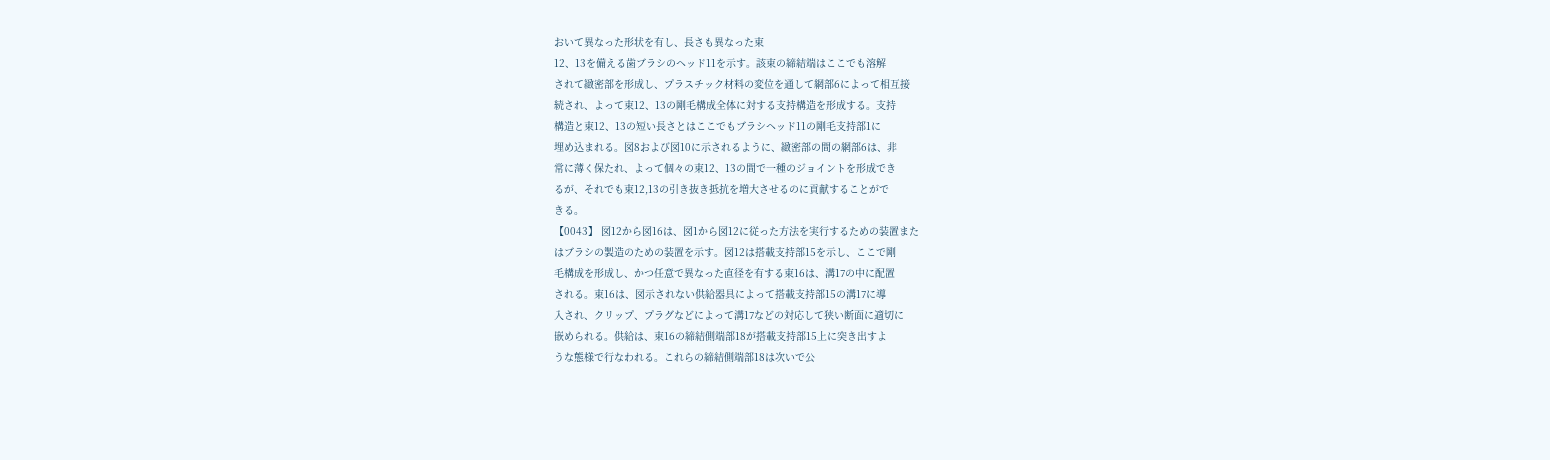おいて異なった形状を有し、長さも異なった束
12、13を備える歯ブラシのヘッド11を示す。該束の締結端はここでも溶解
されて緻密部を形成し、プラスチック材料の変位を通して網部6によって相互接
続され、よって束12、13の剛毛構成全体に対する支持構造を形成する。支持
構造と束12、13の短い長さとはここでもブラシヘッド11の剛毛支持部1に
埋め込まれる。図8および図10に示されるように、緻密部の間の網部6は、非
常に薄く保たれ、よって個々の束12、13の間で一種のジョイントを形成でき
るが、それでも束12,13の引き抜き抵抗を増大させるのに貢献することがで
きる。
【0043】 図12から図16は、図1から図12に従った方法を実行するための装置また
はブラシの製造のための装置を示す。図12は搭載支持部15を示し、ここで剛
毛構成を形成し、かつ任意で異なった直径を有する束16は、溝17の中に配置
される。束16は、図示されない供給器具によって搭載支持部15の溝17に導
入され、クリップ、プラグなどによって溝17などの対応して狭い断面に適切に
嵌められる。供給は、束16の締結側端部18が搭載支持部15上に突き出すよ
うな態様で行なわれる。これらの締結側端部18は次いで公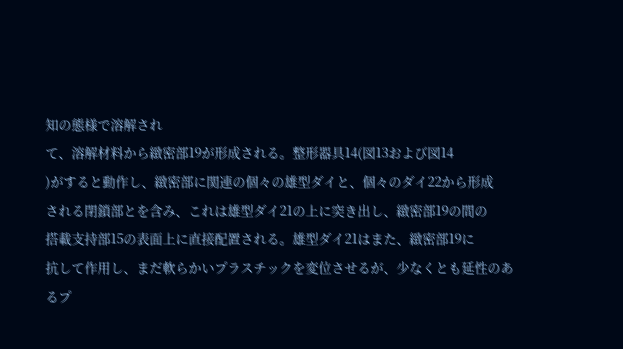知の態様で溶解され
て、溶解材料から緻密部19が形成される。整形器具14(図13および図14
)がすると動作し、緻密部に関連の個々の雄型ダイと、個々のダイ22から形成
される閉鎖部とを含み、これは雄型ダイ21の上に突き出し、緻密部19の間の
搭載支持部15の表面上に直接配置される。雄型ダイ21はまた、緻密部19に
抗して作用し、まだ軟らかいプラスチックを変位させるが、少なくとも延性のあ
るプ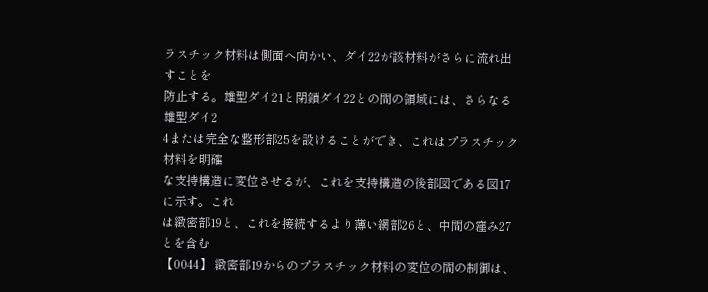ラスチック材料は側面へ向かい、ダイ22が該材料がさらに流れ出すことを
防止する。雄型ダイ21と閉鎖ダイ22との間の領域には、さらなる雄型ダイ2
4または完全な整形部25を設けることができ、これはプラスチック材料を明確
な支持構造に変位させるが、これを支持構造の後部図である図17に示す。これ
は緻密部19と、これを接続するより薄い網部26と、中間の窪み27とを含む
【0044】 緻密部19からのプラスチック材料の変位の間の制御は、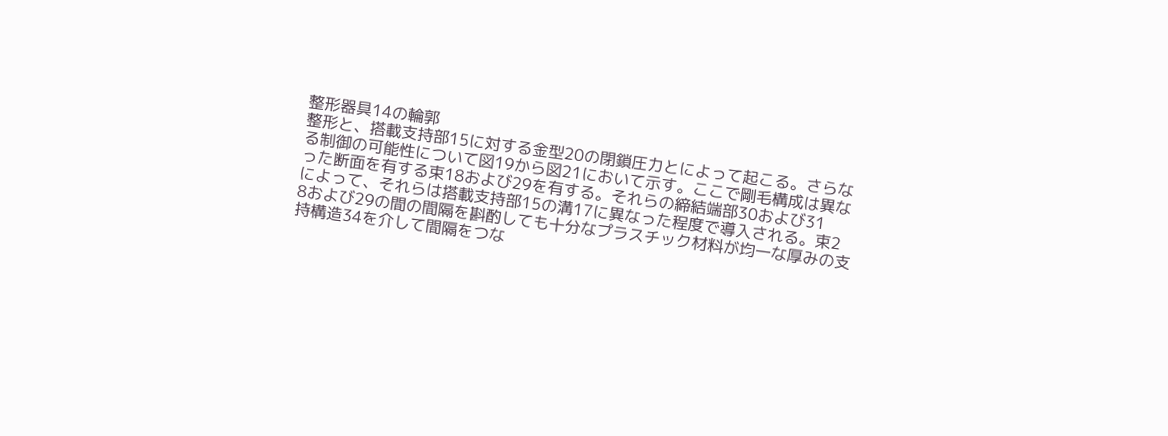整形器具14の輪郭
整形と、搭載支持部15に対する金型20の閉鎖圧力とによって起こる。さらな
る制御の可能性について図19から図21において示す。ここで剛毛構成は異な
った断面を有する束18および29を有する。それらの締結端部30および31
によって、それらは搭載支持部15の溝17に異なった程度で導入される。束2
8および29の間の間隔を斟酌しても十分なプラスチック材料が均一な厚みの支
持構造34を介して間隔をつな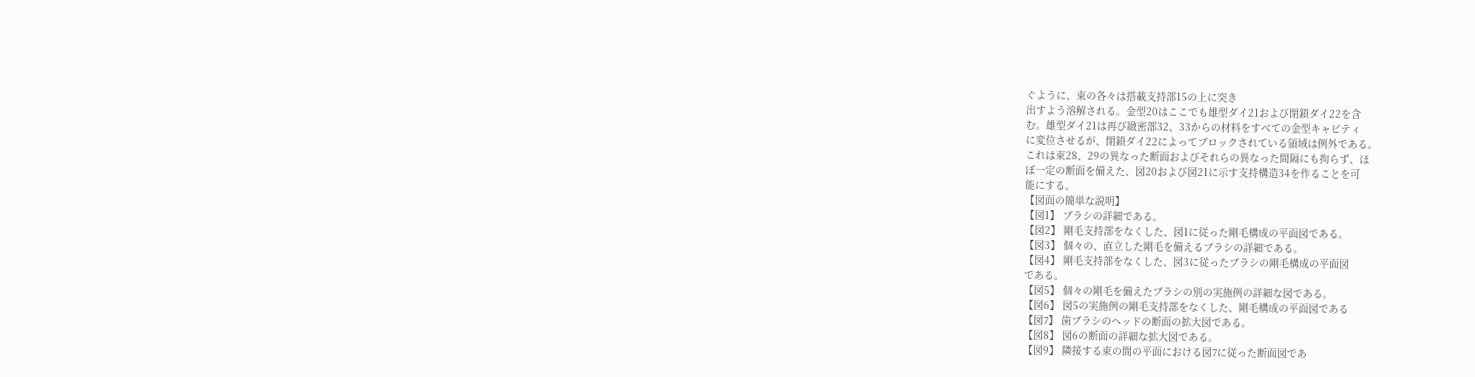ぐように、束の各々は搭載支持部15の上に突き
出すよう溶解される。金型20はここでも雄型ダイ21および閉鎖ダイ22を含
む。雄型ダイ21は再び緻密部32、33からの材料をすべての金型キャビティ
に変位させるが、閉鎖ダイ22によってブロックされている領域は例外である。
これは束28、29の異なった断面およびそれらの異なった間隔にも拘らず、ほ
ぼ一定の断面を備えた、図20および図21に示す支持構造34を作ることを可
能にする。
【図面の簡単な説明】
【図1】 ブラシの詳細である。
【図2】 剛毛支持部をなくした、図1に従った剛毛構成の平面図である。
【図3】 個々の、直立した剛毛を備えるブラシの詳細である。
【図4】 剛毛支持部をなくした、図3に従ったブラシの剛毛構成の平面図
である。
【図5】 個々の剛毛を備えたブラシの別の実施例の詳細な図である。
【図6】 図5の実施例の剛毛支持部をなくした、剛毛構成の平面図である
【図7】 歯ブラシのヘッドの断面の拡大図である。
【図8】 図6の断面の詳細な拡大図である。
【図9】 隣接する束の間の平面における図7に従った断面図であ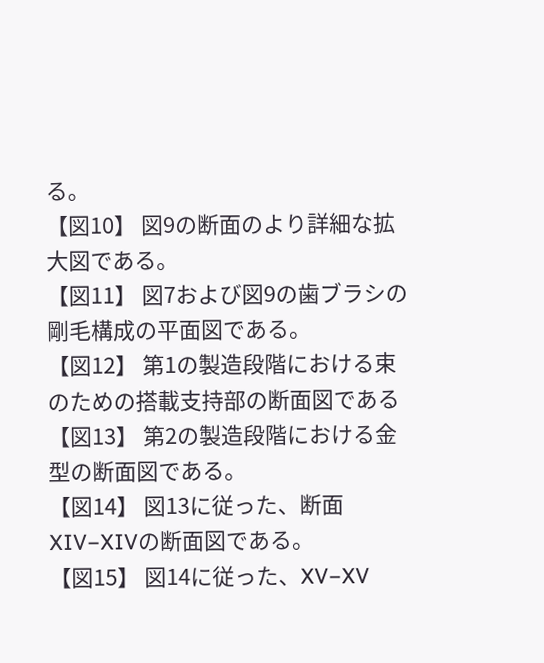る。
【図10】 図9の断面のより詳細な拡大図である。
【図11】 図7および図9の歯ブラシの剛毛構成の平面図である。
【図12】 第1の製造段階における束のための搭載支持部の断面図である
【図13】 第2の製造段階における金型の断面図である。
【図14】 図13に従った、断面XIV−XIVの断面図である。
【図15】 図14に従った、XV−XV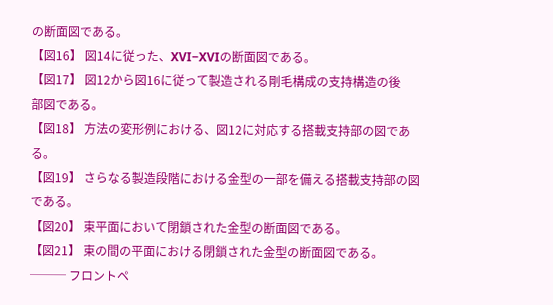の断面図である。
【図16】 図14に従った、XVI−XVIの断面図である。
【図17】 図12から図16に従って製造される剛毛構成の支持構造の後
部図である。
【図18】 方法の変形例における、図12に対応する搭載支持部の図であ
る。
【図19】 さらなる製造段階における金型の一部を備える搭載支持部の図
である。
【図20】 束平面において閉鎖された金型の断面図である。
【図21】 束の間の平面における閉鎖された金型の断面図である。
─── フロントペ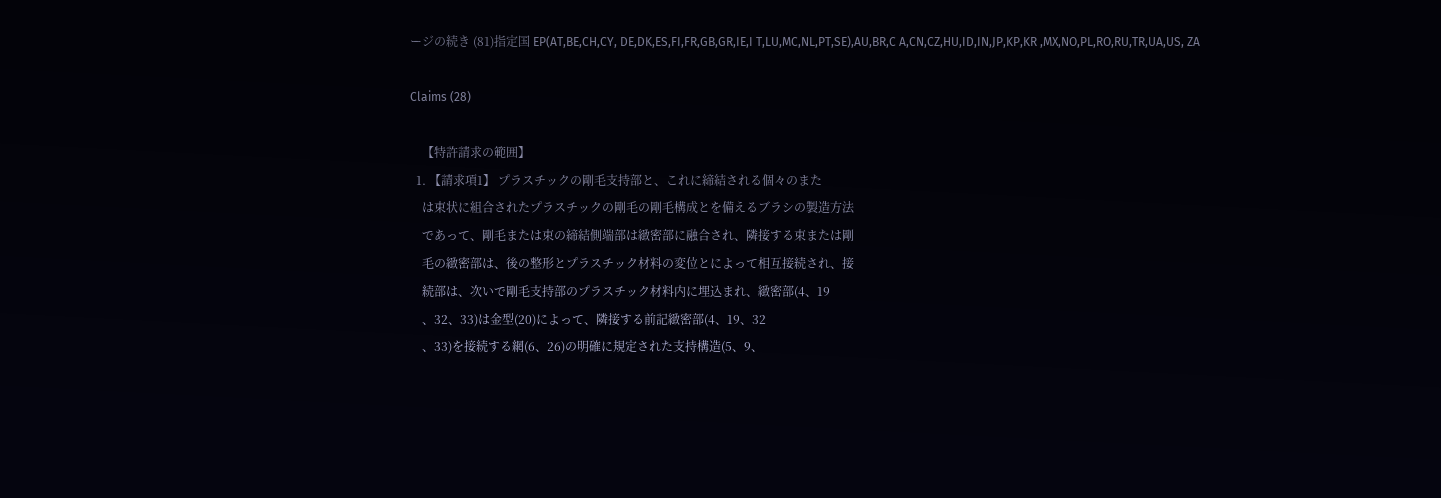ージの続き (81)指定国 EP(AT,BE,CH,CY, DE,DK,ES,FI,FR,GB,GR,IE,I T,LU,MC,NL,PT,SE),AU,BR,C A,CN,CZ,HU,ID,IN,JP,KP,KR ,MX,NO,PL,RO,RU,TR,UA,US, ZA

Claims (28)

    【特許請求の範囲】
  1. 【請求項1】 プラスチックの剛毛支持部と、これに締結される個々のまた
    は束状に組合されたプラスチックの剛毛の剛毛構成とを備えるブラシの製造方法
    であって、剛毛または束の締結側端部は緻密部に融合され、隣接する束または剛
    毛の緻密部は、後の整形とプラスチック材料の変位とによって相互接続され、接
    続部は、次いで剛毛支持部のプラスチック材料内に埋込まれ、緻密部(4、19
    、32、33)は金型(20)によって、隣接する前記緻密部(4、19、32
    、33)を接続する網(6、26)の明確に規定された支持構造(5、9、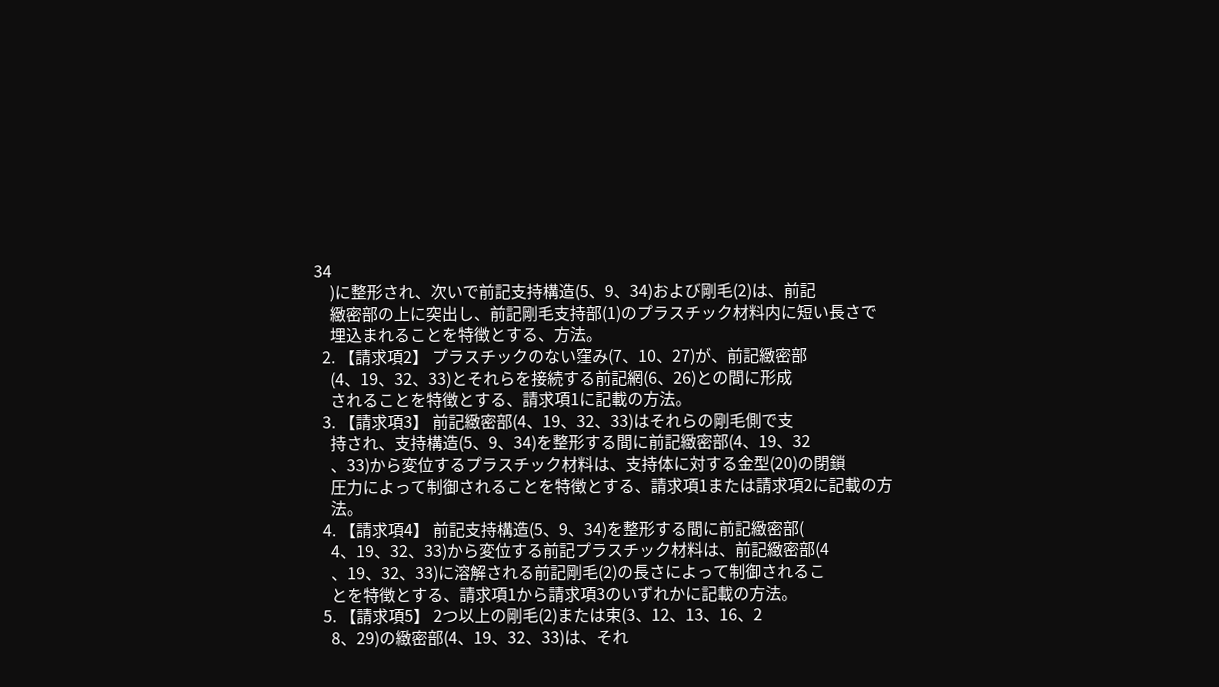34
    )に整形され、次いで前記支持構造(5、9、34)および剛毛(2)は、前記
    緻密部の上に突出し、前記剛毛支持部(1)のプラスチック材料内に短い長さで
    埋込まれることを特徴とする、方法。
  2. 【請求項2】 プラスチックのない窪み(7、10、27)が、前記緻密部
    (4、19、32、33)とそれらを接続する前記網(6、26)との間に形成
    されることを特徴とする、請求項1に記載の方法。
  3. 【請求項3】 前記緻密部(4、19、32、33)はそれらの剛毛側で支
    持され、支持構造(5、9、34)を整形する間に前記緻密部(4、19、32
    、33)から変位するプラスチック材料は、支持体に対する金型(20)の閉鎖
    圧力によって制御されることを特徴とする、請求項1または請求項2に記載の方
    法。
  4. 【請求項4】 前記支持構造(5、9、34)を整形する間に前記緻密部(
    4、19、32、33)から変位する前記プラスチック材料は、前記緻密部(4
    、19、32、33)に溶解される前記剛毛(2)の長さによって制御されるこ
    とを特徴とする、請求項1から請求項3のいずれかに記載の方法。
  5. 【請求項5】 2つ以上の剛毛(2)または束(3、12、13、16、2
    8、29)の緻密部(4、19、32、33)は、それ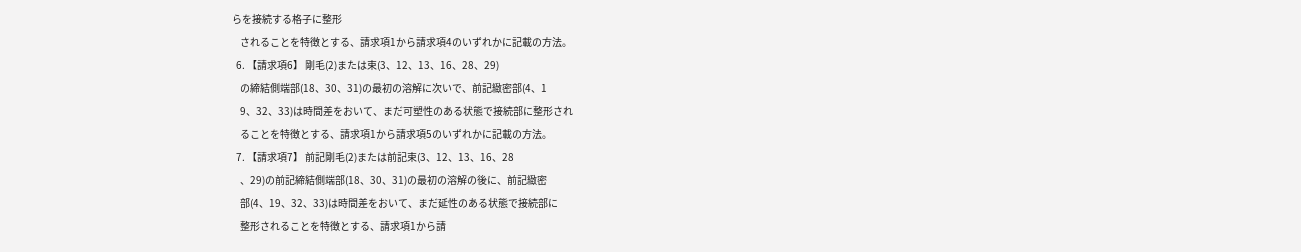らを接続する格子に整形
    されることを特徴とする、請求項1から請求項4のいずれかに記載の方法。
  6. 【請求項6】 剛毛(2)または束(3、12、13、16、28、29)
    の締結側端部(18、30、31)の最初の溶解に次いで、前記緻密部(4、1
    9、32、33)は時間差をおいて、まだ可塑性のある状態で接続部に整形され
    ることを特徴とする、請求項1から請求項5のいずれかに記載の方法。
  7. 【請求項7】 前記剛毛(2)または前記束(3、12、13、16、28
    、29)の前記締結側端部(18、30、31)の最初の溶解の後に、前記緻密
    部(4、19、32、33)は時間差をおいて、まだ延性のある状態で接続部に
    整形されることを特徴とする、請求項1から請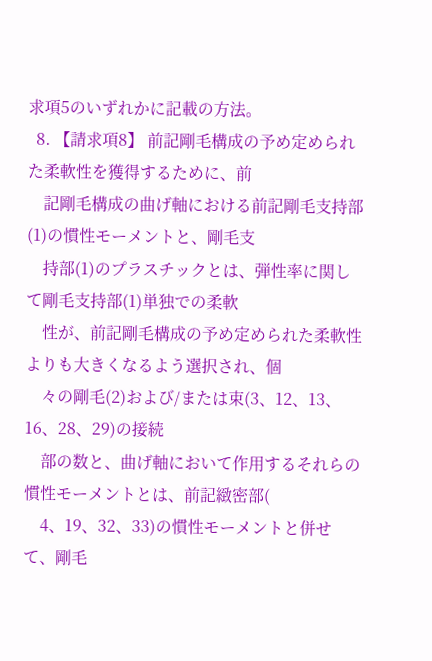求項5のいずれかに記載の方法。
  8. 【請求項8】 前記剛毛構成の予め定められた柔軟性を獲得するために、前
    記剛毛構成の曲げ軸における前記剛毛支持部(1)の慣性モーメントと、剛毛支
    持部(1)のプラスチックとは、弾性率に関して剛毛支持部(1)単独での柔軟
    性が、前記剛毛構成の予め定められた柔軟性よりも大きくなるよう選択され、個
    々の剛毛(2)および/または束(3、12、13、16、28、29)の接続
    部の数と、曲げ軸において作用するそれらの慣性モーメントとは、前記緻密部(
    4、19、32、33)の慣性モーメントと併せて、剛毛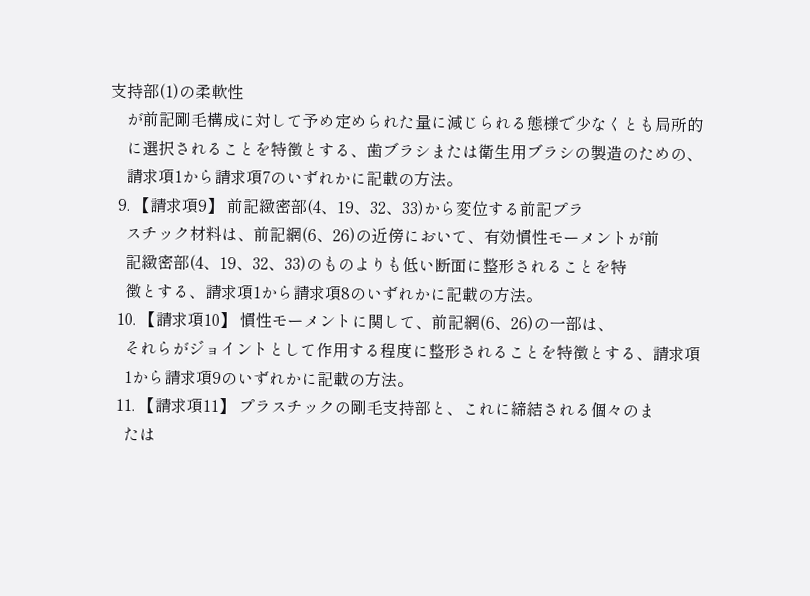支持部(1)の柔軟性
    が前記剛毛構成に対して予め定められた量に減じられる態様で少なくとも局所的
    に選択されることを特徴とする、歯ブラシまたは衛生用ブラシの製造のための、
    請求項1から請求項7のいずれかに記載の方法。
  9. 【請求項9】 前記緻密部(4、19、32、33)から変位する前記プラ
    スチック材料は、前記網(6、26)の近傍において、有効慣性モーメントが前
    記緻密部(4、19、32、33)のものよりも低い断面に整形されることを特
    徴とする、請求項1から請求項8のいずれかに記載の方法。
  10. 【請求項10】 慣性モーメントに関して、前記網(6、26)の一部は、
    それらがジョイントとして作用する程度に整形されることを特徴とする、請求項
    1から請求項9のいずれかに記載の方法。
  11. 【請求項11】 プラスチックの剛毛支持部と、これに締結される個々のま
    たは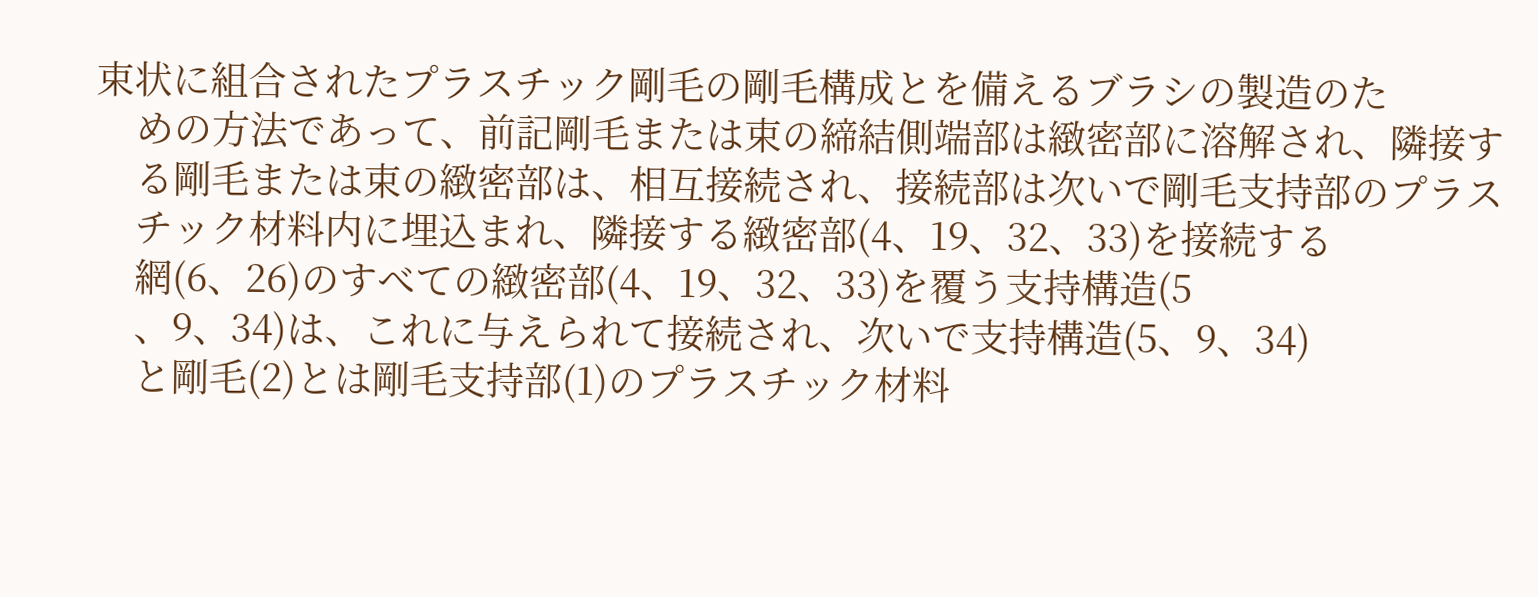束状に組合されたプラスチック剛毛の剛毛構成とを備えるブラシの製造のた
    めの方法であって、前記剛毛または束の締結側端部は緻密部に溶解され、隣接す
    る剛毛または束の緻密部は、相互接続され、接続部は次いで剛毛支持部のプラス
    チック材料内に埋込まれ、隣接する緻密部(4、19、32、33)を接続する
    網(6、26)のすべての緻密部(4、19、32、33)を覆う支持構造(5
    、9、34)は、これに与えられて接続され、次いで支持構造(5、9、34)
    と剛毛(2)とは剛毛支持部(1)のプラスチック材料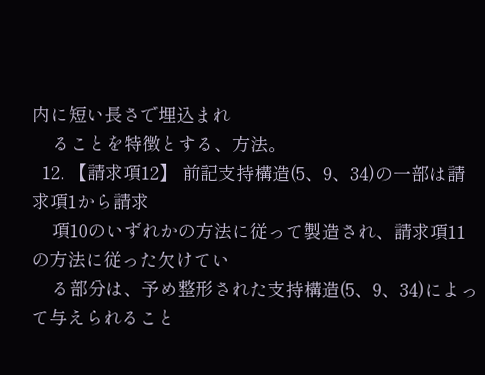内に短い長さで埋込まれ
    ることを特徴とする、方法。
  12. 【請求項12】 前記支持構造(5、9、34)の一部は請求項1から請求
    項10のいずれかの方法に従って製造され、請求項11の方法に従った欠けてい
    る部分は、予め整形された支持構造(5、9、34)によって与えられること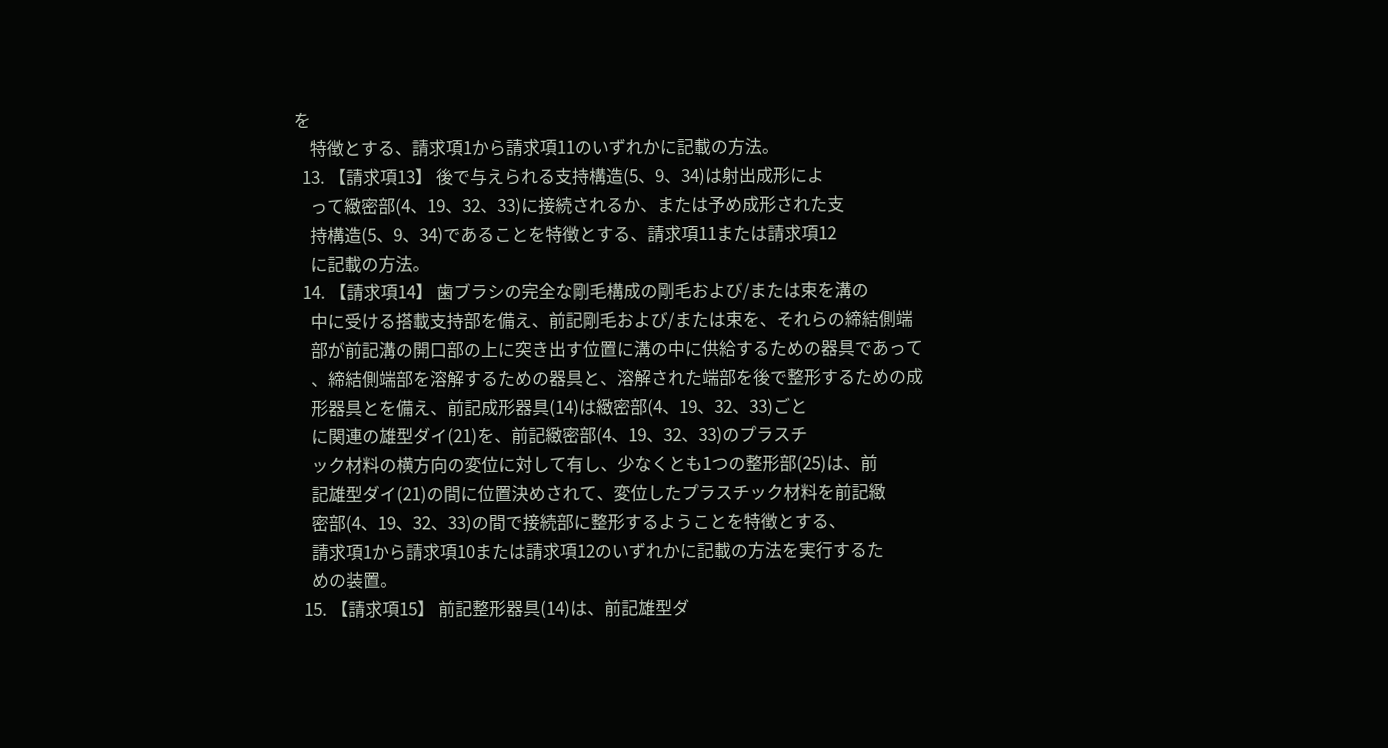を
    特徴とする、請求項1から請求項11のいずれかに記載の方法。
  13. 【請求項13】 後で与えられる支持構造(5、9、34)は射出成形によ
    って緻密部(4、19、32、33)に接続されるか、または予め成形された支
    持構造(5、9、34)であることを特徴とする、請求項11または請求項12
    に記載の方法。
  14. 【請求項14】 歯ブラシの完全な剛毛構成の剛毛および/または束を溝の
    中に受ける搭載支持部を備え、前記剛毛および/または束を、それらの締結側端
    部が前記溝の開口部の上に突き出す位置に溝の中に供給するための器具であって
    、締結側端部を溶解するための器具と、溶解された端部を後で整形するための成
    形器具とを備え、前記成形器具(14)は緻密部(4、19、32、33)ごと
    に関連の雄型ダイ(21)を、前記緻密部(4、19、32、33)のプラスチ
    ック材料の横方向の変位に対して有し、少なくとも1つの整形部(25)は、前
    記雄型ダイ(21)の間に位置決めされて、変位したプラスチック材料を前記緻
    密部(4、19、32、33)の間で接続部に整形するようことを特徴とする、
    請求項1から請求項10または請求項12のいずれかに記載の方法を実行するた
    めの装置。
  15. 【請求項15】 前記整形器具(14)は、前記雄型ダ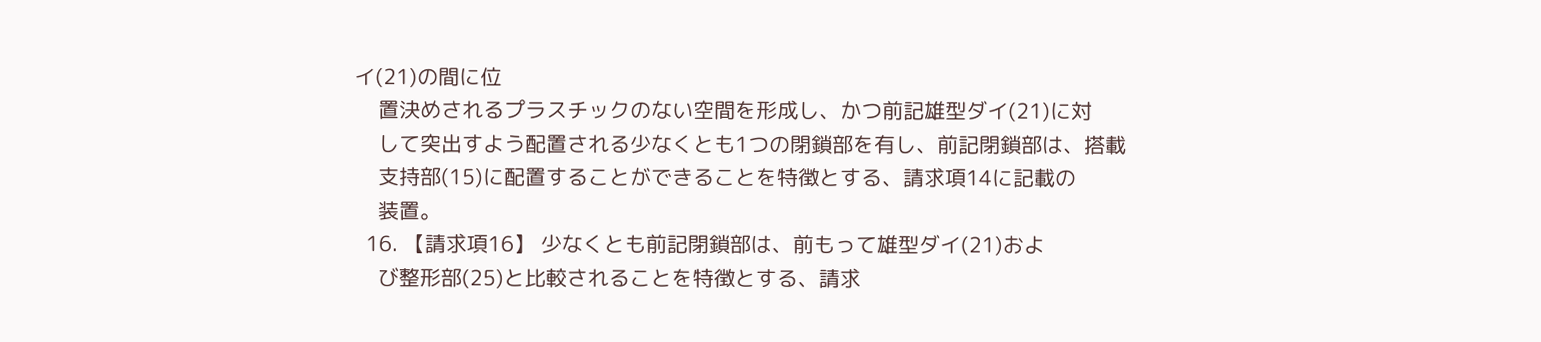イ(21)の間に位
    置決めされるプラスチックのない空間を形成し、かつ前記雄型ダイ(21)に対
    して突出すよう配置される少なくとも1つの閉鎖部を有し、前記閉鎖部は、搭載
    支持部(15)に配置することができることを特徴とする、請求項14に記載の
    装置。
  16. 【請求項16】 少なくとも前記閉鎖部は、前もって雄型ダイ(21)およ
    び整形部(25)と比較されることを特徴とする、請求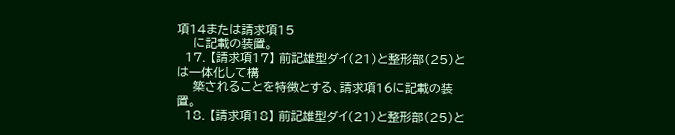項14または請求項15
    に記載の装置。
  17. 【請求項17】 前記雄型ダイ(21)と整形部(25)とは一体化して構
    築されることを特徴とする、請求項16に記載の装置。
  18. 【請求項18】 前記雄型ダイ(21)と整形部(25)と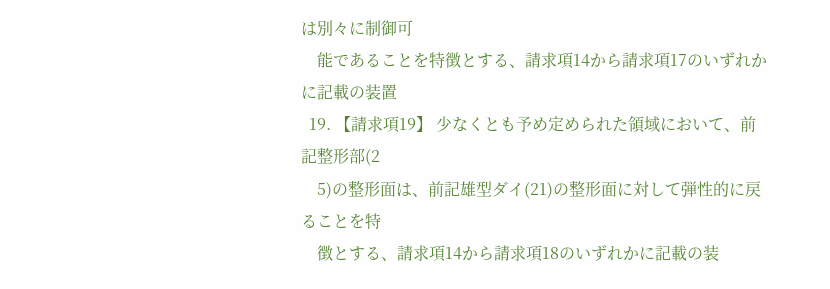は別々に制御可
    能であることを特徴とする、請求項14から請求項17のいずれかに記載の装置
  19. 【請求項19】 少なくとも予め定められた領域において、前記整形部(2
    5)の整形面は、前記雄型ダイ(21)の整形面に対して弾性的に戻ることを特
    徴とする、請求項14から請求項18のいずれかに記載の装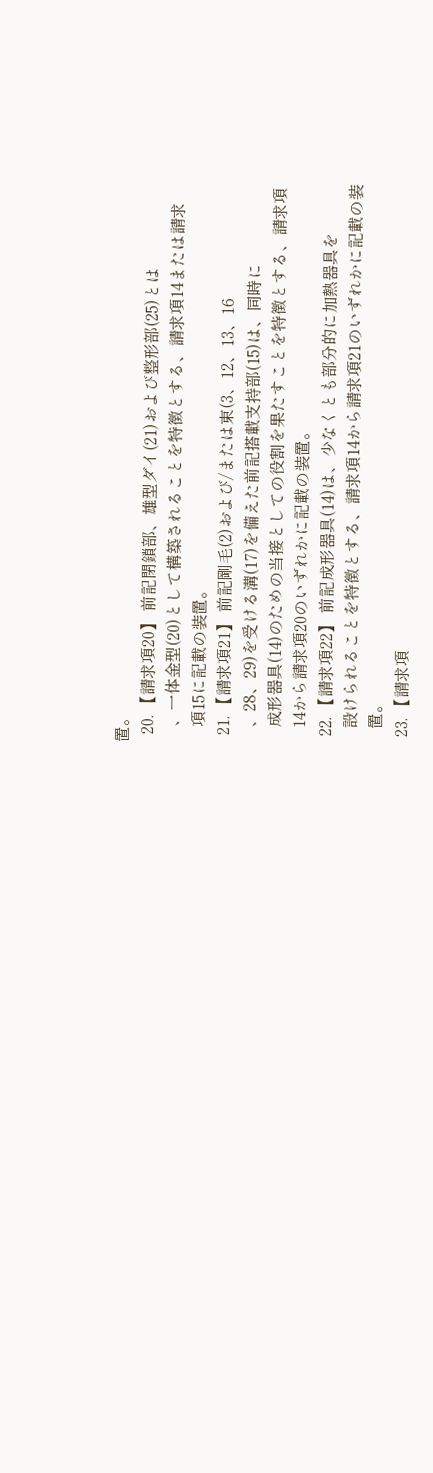置。
  20. 【請求項20】 前記閉鎖部、雄型ダイ(21)および整形部(25)とは
    、一体金型(20)として構築されることを特徴とする、請求項14または請求
    項15に記載の装置。
  21. 【請求項21】 前記剛毛(2)および/または束(3、12、13、16
    、28、29)を受ける溝(17)を備えた前記搭載支持部(15)は、同時に
    成形器具(14)のための当接としての役割を果たすことを特徴とする、請求項
    14から請求項20のいずれかに記載の装置。
  22. 【請求項22】 前記成形器具(14)は、少なくとも部分的に加熱器具を
    設けられることを特徴とする、請求項14から請求項21のいずれかに記載の装
    置。
  23. 【請求項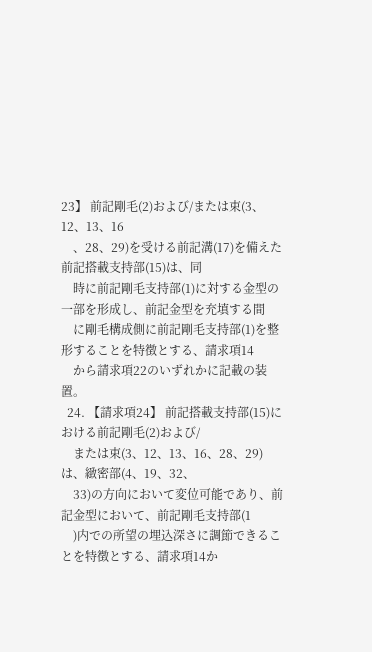23】 前記剛毛(2)および/または束(3、12、13、16
    、28、29)を受ける前記溝(17)を備えた前記搭載支持部(15)は、同
    時に前記剛毛支持部(1)に対する金型の一部を形成し、前記金型を充填する間
    に剛毛構成側に前記剛毛支持部(1)を整形することを特徴とする、請求項14
    から請求項22のいずれかに記載の装置。
  24. 【請求項24】 前記搭載支持部(15)における前記剛毛(2)および/
    または束(3、12、13、16、28、29)は、緻密部(4、19、32、
    33)の方向において変位可能であり、前記金型において、前記剛毛支持部(1
    )内での所望の埋込深さに調節できることを特徴とする、請求項14か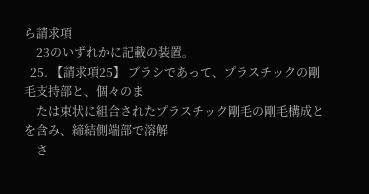ら請求項
    23のいずれかに記載の装置。
  25. 【請求項25】 ブラシであって、プラスチックの剛毛支持部と、個々のま
    たは束状に組合されたプラスチック剛毛の剛毛構成とを含み、締結側端部で溶解
    さ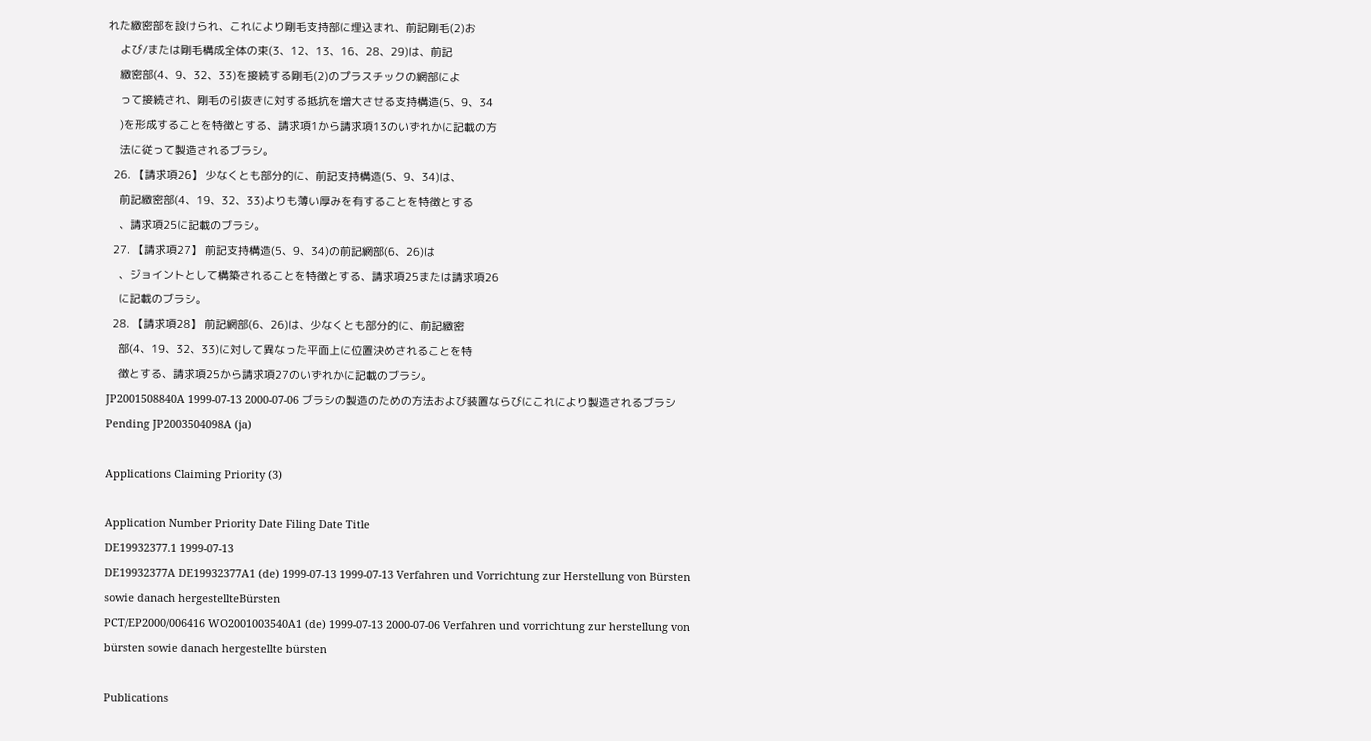れた緻密部を設けられ、これにより剛毛支持部に埋込まれ、前記剛毛(2)お
    よび/または剛毛構成全体の束(3、12、13、16、28、29)は、前記
    緻密部(4、9、32、33)を接続する剛毛(2)のプラスチックの網部によ
    って接続され、剛毛の引抜きに対する抵抗を増大させる支持構造(5、9、34
    )を形成することを特徴とする、請求項1から請求項13のいずれかに記載の方
    法に従って製造されるブラシ。
  26. 【請求項26】 少なくとも部分的に、前記支持構造(5、9、34)は、
    前記緻密部(4、19、32、33)よりも薄い厚みを有することを特徴とする
    、請求項25に記載のブラシ。
  27. 【請求項27】 前記支持構造(5、9、34)の前記網部(6、26)は
    、ジョイントとして構築されることを特徴とする、請求項25または請求項26
    に記載のブラシ。
  28. 【請求項28】 前記網部(6、26)は、少なくとも部分的に、前記緻密
    部(4、19、32、33)に対して異なった平面上に位置決めされることを特
    徴とする、請求項25から請求項27のいずれかに記載のブラシ。
JP2001508840A 1999-07-13 2000-07-06 ブラシの製造のための方法および装置ならびにこれにより製造されるブラシ Pending JP2003504098A (ja)

Applications Claiming Priority (3)

Application Number Priority Date Filing Date Title
DE19932377.1 1999-07-13
DE19932377A DE19932377A1 (de) 1999-07-13 1999-07-13 Verfahren und Vorrichtung zur Herstellung von Bürsten sowie danach hergestellteBürsten
PCT/EP2000/006416 WO2001003540A1 (de) 1999-07-13 2000-07-06 Verfahren und vorrichtung zur herstellung von bürsten sowie danach hergestellte bürsten

Publications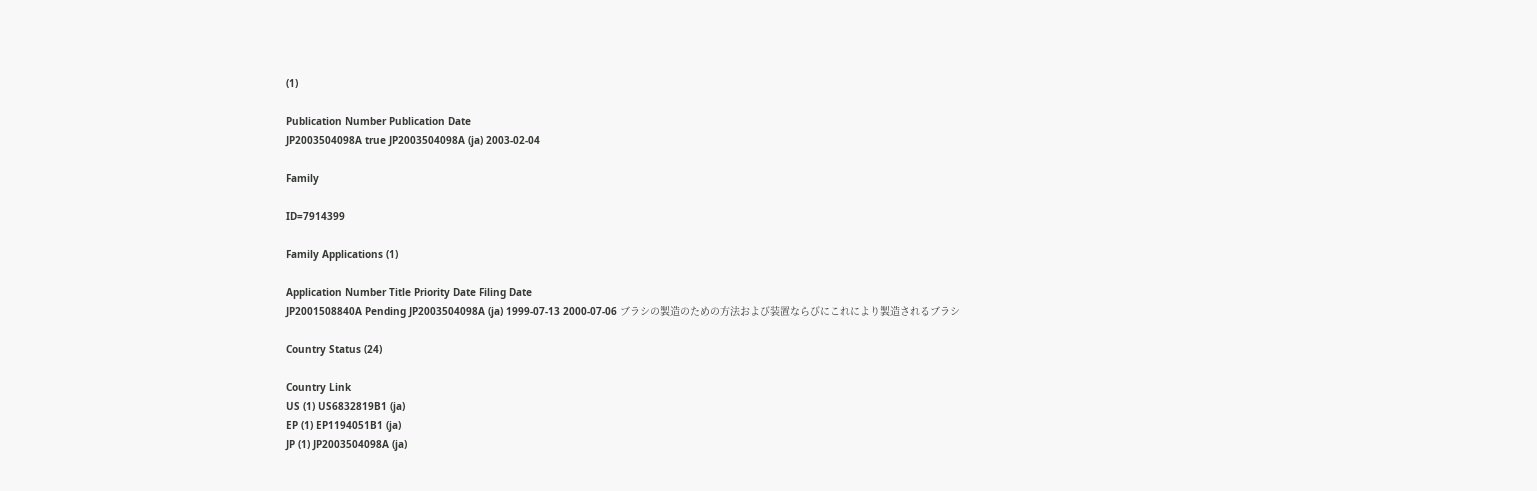(1)

Publication Number Publication Date
JP2003504098A true JP2003504098A (ja) 2003-02-04

Family

ID=7914399

Family Applications (1)

Application Number Title Priority Date Filing Date
JP2001508840A Pending JP2003504098A (ja) 1999-07-13 2000-07-06 ブラシの製造のための方法および装置ならびにこれにより製造されるブラシ

Country Status (24)

Country Link
US (1) US6832819B1 (ja)
EP (1) EP1194051B1 (ja)
JP (1) JP2003504098A (ja)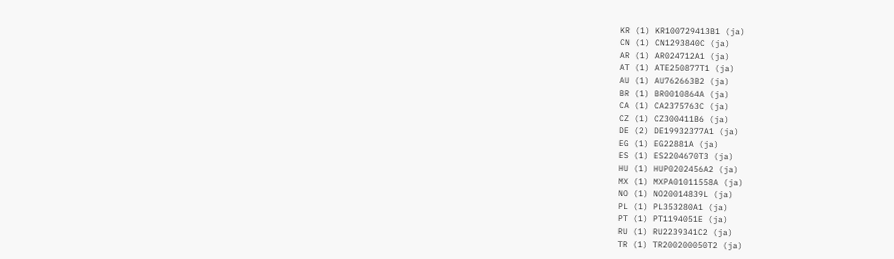KR (1) KR100729413B1 (ja)
CN (1) CN1293840C (ja)
AR (1) AR024712A1 (ja)
AT (1) ATE250877T1 (ja)
AU (1) AU762663B2 (ja)
BR (1) BR0010864A (ja)
CA (1) CA2375763C (ja)
CZ (1) CZ300411B6 (ja)
DE (2) DE19932377A1 (ja)
EG (1) EG22881A (ja)
ES (1) ES2204670T3 (ja)
HU (1) HUP0202456A2 (ja)
MX (1) MXPA01011558A (ja)
NO (1) NO20014839L (ja)
PL (1) PL353280A1 (ja)
PT (1) PT1194051E (ja)
RU (1) RU2239341C2 (ja)
TR (1) TR200200050T2 (ja)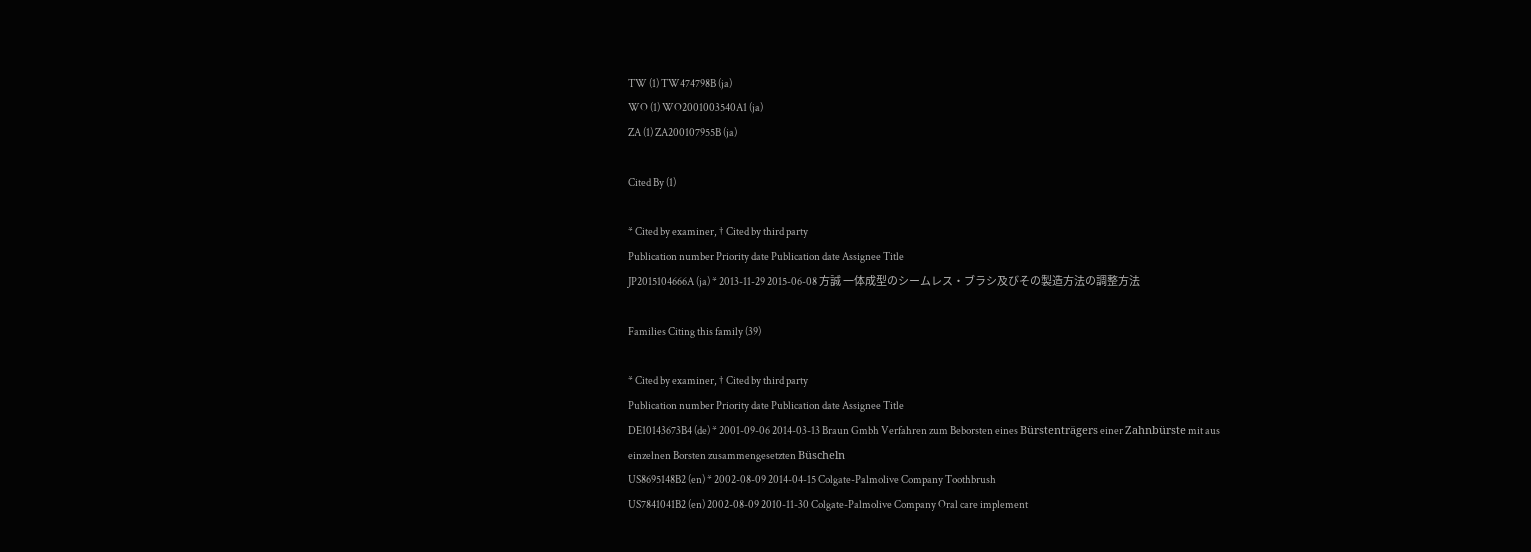TW (1) TW474798B (ja)
WO (1) WO2001003540A1 (ja)
ZA (1) ZA200107955B (ja)

Cited By (1)

* Cited by examiner, † Cited by third party
Publication number Priority date Publication date Assignee Title
JP2015104666A (ja) * 2013-11-29 2015-06-08 方誠 一体成型のシームレス・ブラシ及びその製造方法の調整方法

Families Citing this family (39)

* Cited by examiner, † Cited by third party
Publication number Priority date Publication date Assignee Title
DE10143673B4 (de) * 2001-09-06 2014-03-13 Braun Gmbh Verfahren zum Beborsten eines Bürstenträgers einer Zahnbürste mit aus einzelnen Borsten zusammengesetzten Büscheln
US8695148B2 (en) * 2002-08-09 2014-04-15 Colgate-Palmolive Company Toothbrush
US7841041B2 (en) 2002-08-09 2010-11-30 Colgate-Palmolive Company Oral care implement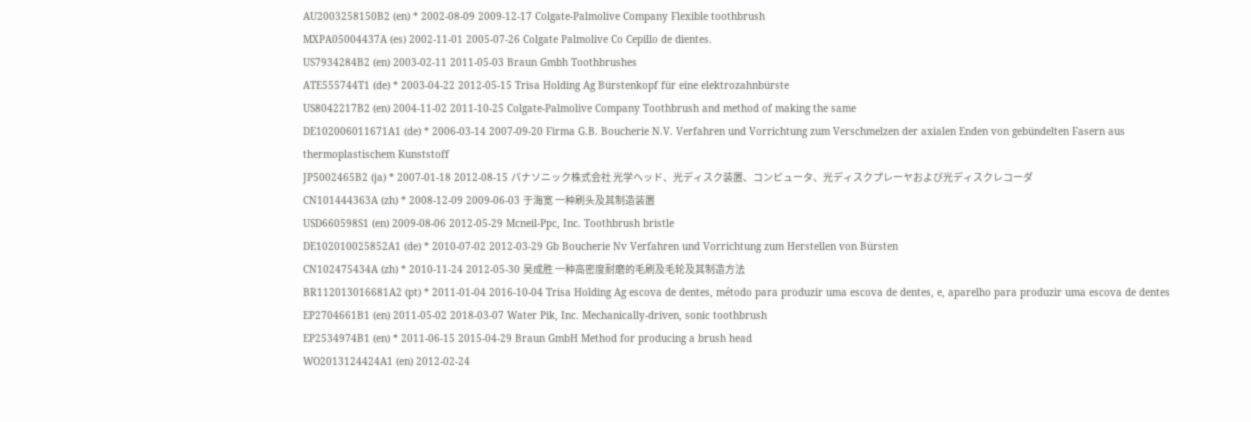AU2003258150B2 (en) * 2002-08-09 2009-12-17 Colgate-Palmolive Company Flexible toothbrush
MXPA05004437A (es) 2002-11-01 2005-07-26 Colgate Palmolive Co Cepillo de dientes.
US7934284B2 (en) 2003-02-11 2011-05-03 Braun Gmbh Toothbrushes
ATE555744T1 (de) * 2003-04-22 2012-05-15 Trisa Holding Ag Bürstenkopf für eine elektrozahnbürste
US8042217B2 (en) 2004-11-02 2011-10-25 Colgate-Palmolive Company Toothbrush and method of making the same
DE102006011671A1 (de) * 2006-03-14 2007-09-20 Firma G.B. Boucherie N.V. Verfahren und Vorrichtung zum Verschmelzen der axialen Enden von gebündelten Fasern aus thermoplastischem Kunststoff
JP5002465B2 (ja) * 2007-01-18 2012-08-15 パナソニック株式会社 光学ヘッド、光ディスク装置、コンピュータ、光ディスクプレーヤおよび光ディスクレコーダ
CN101444363A (zh) * 2008-12-09 2009-06-03 于海宽 一种刷头及其制造装置
USD660598S1 (en) 2009-08-06 2012-05-29 Mcneil-Ppc, Inc. Toothbrush bristle
DE102010025852A1 (de) * 2010-07-02 2012-03-29 Gb Boucherie Nv Verfahren und Vorrichtung zum Herstellen von Bürsten
CN102475434A (zh) * 2010-11-24 2012-05-30 吴成胜 一种高密度耐磨的毛刷及毛轮及其制造方法
BR112013016681A2 (pt) * 2011-01-04 2016-10-04 Trisa Holding Ag escova de dentes, método para produzir uma escova de dentes, e, aparelho para produzir uma escova de dentes
EP2704661B1 (en) 2011-05-02 2018-03-07 Water Pik, Inc. Mechanically-driven, sonic toothbrush
EP2534974B1 (en) * 2011-06-15 2015-04-29 Braun GmbH Method for producing a brush head
WO2013124424A1 (en) 2012-02-24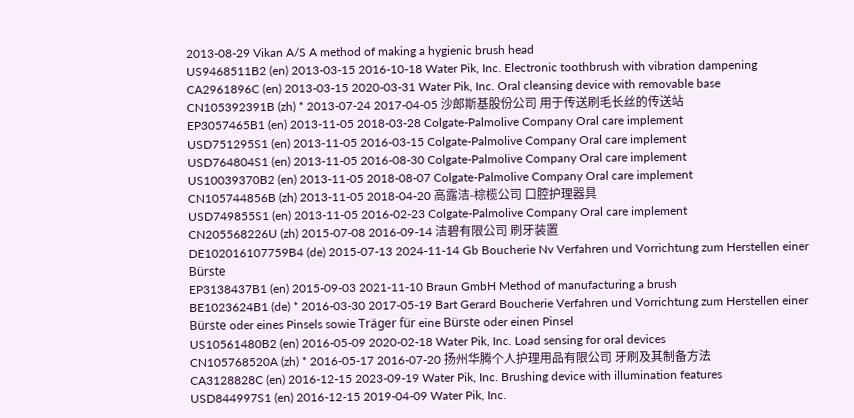2013-08-29 Vikan A/S A method of making a hygienic brush head
US9468511B2 (en) 2013-03-15 2016-10-18 Water Pik, Inc. Electronic toothbrush with vibration dampening
CA2961896C (en) 2013-03-15 2020-03-31 Water Pik, Inc. Oral cleansing device with removable base
CN105392391B (zh) * 2013-07-24 2017-04-05 沙郎斯基股份公司 用于传送刷毛长丝的传送站
EP3057465B1 (en) 2013-11-05 2018-03-28 Colgate-Palmolive Company Oral care implement
USD751295S1 (en) 2013-11-05 2016-03-15 Colgate-Palmolive Company Oral care implement
USD764804S1 (en) 2013-11-05 2016-08-30 Colgate-Palmolive Company Oral care implement
US10039370B2 (en) 2013-11-05 2018-08-07 Colgate-Palmolive Company Oral care implement
CN105744856B (zh) 2013-11-05 2018-04-20 高露洁-棕榄公司 口腔护理器具
USD749855S1 (en) 2013-11-05 2016-02-23 Colgate-Palmolive Company Oral care implement
CN205568226U (zh) 2015-07-08 2016-09-14 洁碧有限公司 刷牙装置
DE102016107759B4 (de) 2015-07-13 2024-11-14 Gb Boucherie Nv Verfahren und Vorrichtung zum Herstellen einer Bürste
EP3138437B1 (en) 2015-09-03 2021-11-10 Braun GmbH Method of manufacturing a brush
BE1023624B1 (de) * 2016-03-30 2017-05-19 Bart Gerard Boucherie Verfahren und Vorrichtung zum Herstellen einer Bürste oder eines Pinsels sowie Träger für eine Bürste oder einen Pinsel
US10561480B2 (en) 2016-05-09 2020-02-18 Water Pik, Inc. Load sensing for oral devices
CN105768520A (zh) * 2016-05-17 2016-07-20 扬州华腾个人护理用品有限公司 牙刷及其制备方法
CA3128828C (en) 2016-12-15 2023-09-19 Water Pik, Inc. Brushing device with illumination features
USD844997S1 (en) 2016-12-15 2019-04-09 Water Pik, Inc.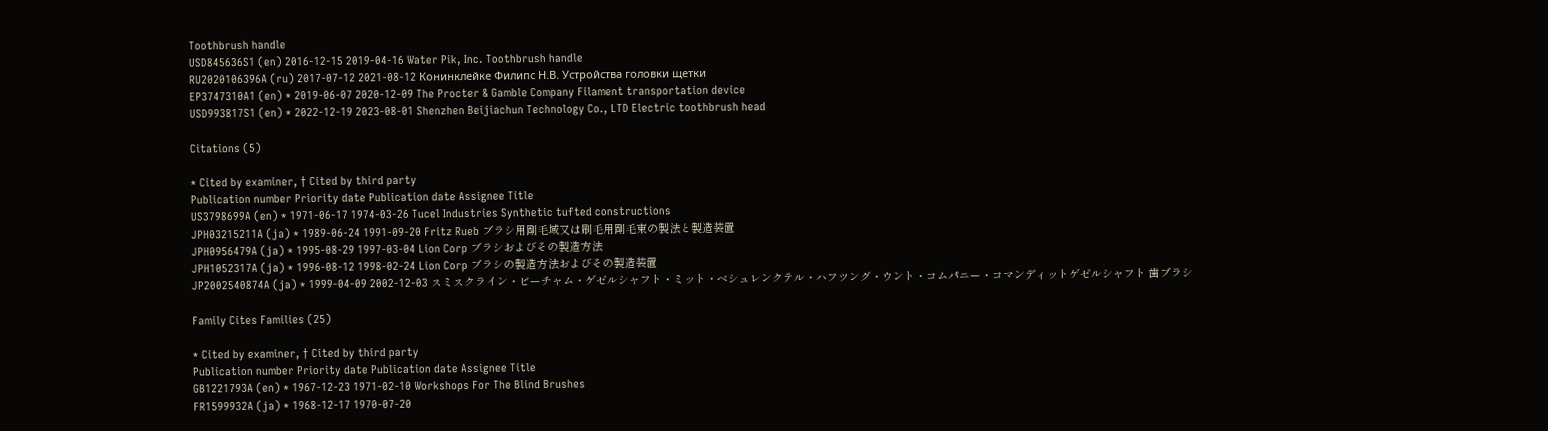Toothbrush handle
USD845636S1 (en) 2016-12-15 2019-04-16 Water Pik, Inc. Toothbrush handle
RU2020106396A (ru) 2017-07-12 2021-08-12 Конинклейке Филипс Н.В. Устройства головки щетки
EP3747310A1 (en) * 2019-06-07 2020-12-09 The Procter & Gamble Company Filament transportation device
USD993817S1 (en) * 2022-12-19 2023-08-01 Shenzhen Beijiachun Technology Co., LTD Electric toothbrush head

Citations (5)

* Cited by examiner, † Cited by third party
Publication number Priority date Publication date Assignee Title
US3798699A (en) * 1971-06-17 1974-03-26 Tucel Industries Synthetic tufted constructions
JPH03215211A (ja) * 1989-06-24 1991-09-20 Fritz Rueb ブラシ用剛毛域又は刷毛用剛毛束の製法と製造装置
JPH0956479A (ja) * 1995-08-29 1997-03-04 Lion Corp ブラシおよびその製造方法
JPH1052317A (ja) * 1996-08-12 1998-02-24 Lion Corp ブラシの製造方法およびその製造装置
JP2002540874A (ja) * 1999-04-09 2002-12-03 スミスクライン・ビーチャム・ゲゼルシャフト・ミット・ベシュレンクテル・ハフツング・ウント・コムパニー・コマンディットゲゼルシャフト 歯ブラシ

Family Cites Families (25)

* Cited by examiner, † Cited by third party
Publication number Priority date Publication date Assignee Title
GB1221793A (en) * 1967-12-23 1971-02-10 Workshops For The Blind Brushes
FR1599932A (ja) * 1968-12-17 1970-07-20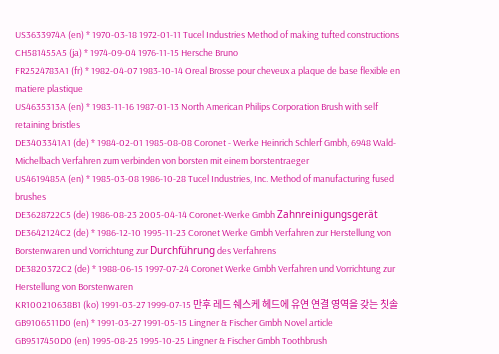US3633974A (en) * 1970-03-18 1972-01-11 Tucel Industries Method of making tufted constructions
CH581455A5 (ja) * 1974-09-04 1976-11-15 Hersche Bruno
FR2524783A1 (fr) * 1982-04-07 1983-10-14 Oreal Brosse pour cheveux a plaque de base flexible en matiere plastique
US4635313A (en) * 1983-11-16 1987-01-13 North American Philips Corporation Brush with self retaining bristles
DE3403341A1 (de) * 1984-02-01 1985-08-08 Coronet - Werke Heinrich Schlerf Gmbh, 6948 Wald-Michelbach Verfahren zum verbinden von borsten mit einem borstentraeger
US4619485A (en) * 1985-03-08 1986-10-28 Tucel Industries, Inc. Method of manufacturing fused brushes
DE3628722C5 (de) 1986-08-23 2005-04-14 Coronet-Werke Gmbh Zahnreinigungsgerät
DE3642124C2 (de) * 1986-12-10 1995-11-23 Coronet Werke Gmbh Verfahren zur Herstellung von Borstenwaren und Vorrichtung zur Durchführung des Verfahrens
DE3820372C2 (de) * 1988-06-15 1997-07-24 Coronet Werke Gmbh Verfahren und Vorrichtung zur Herstellung von Borstenwaren
KR100210638B1 (ko) 1991-03-27 1999-07-15 만후 레드 쉐스케 헤드에 유연 연결 영역을 갖는 칫솔
GB9106511D0 (en) * 1991-03-27 1991-05-15 Lingner & Fischer Gmbh Novel article
GB9517450D0 (en) 1995-08-25 1995-10-25 Lingner & Fischer Gmbh Toothbrush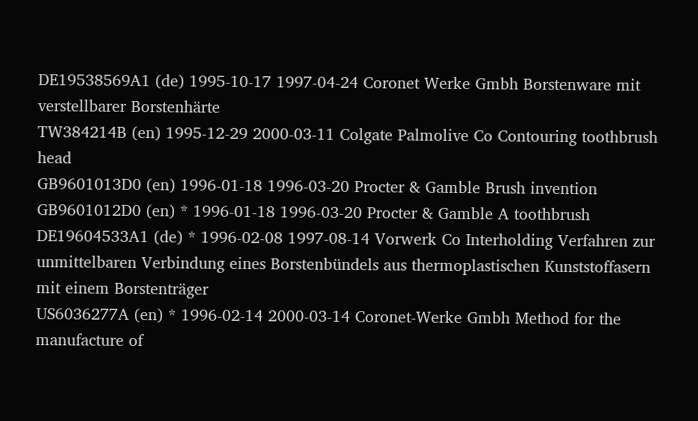DE19538569A1 (de) 1995-10-17 1997-04-24 Coronet Werke Gmbh Borstenware mit verstellbarer Borstenhärte
TW384214B (en) 1995-12-29 2000-03-11 Colgate Palmolive Co Contouring toothbrush head
GB9601013D0 (en) 1996-01-18 1996-03-20 Procter & Gamble Brush invention
GB9601012D0 (en) * 1996-01-18 1996-03-20 Procter & Gamble A toothbrush
DE19604533A1 (de) * 1996-02-08 1997-08-14 Vorwerk Co Interholding Verfahren zur unmittelbaren Verbindung eines Borstenbündels aus thermoplastischen Kunststoffasern mit einem Borstenträger
US6036277A (en) * 1996-02-14 2000-03-14 Coronet-Werke Gmbh Method for the manufacture of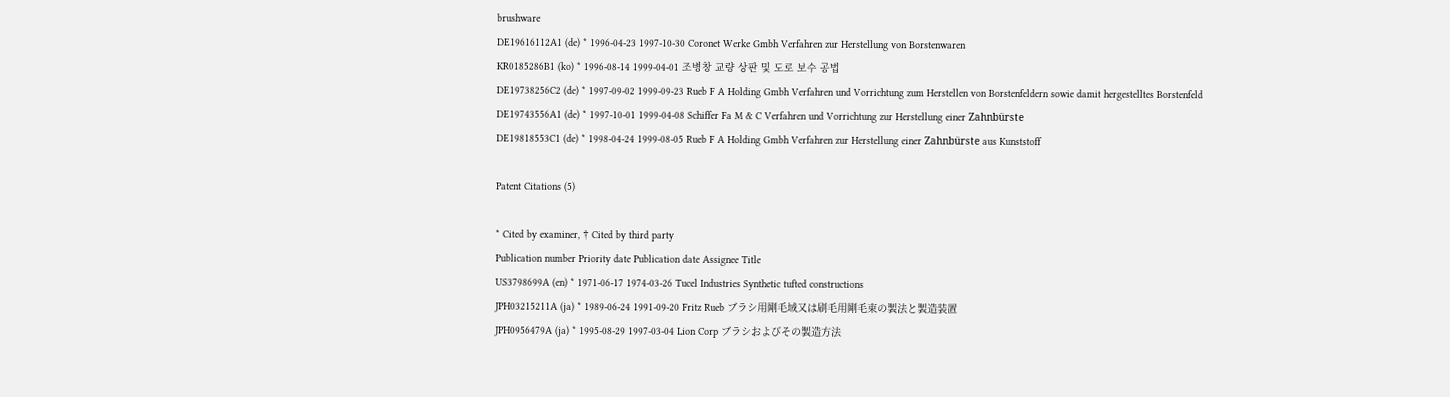brushware
DE19616112A1 (de) * 1996-04-23 1997-10-30 Coronet Werke Gmbh Verfahren zur Herstellung von Borstenwaren
KR0185286B1 (ko) * 1996-08-14 1999-04-01 조병창 교량 상판 및 도로 보수 공법
DE19738256C2 (de) * 1997-09-02 1999-09-23 Rueb F A Holding Gmbh Verfahren und Vorrichtung zum Herstellen von Borstenfeldern sowie damit hergestelltes Borstenfeld
DE19743556A1 (de) * 1997-10-01 1999-04-08 Schiffer Fa M & C Verfahren und Vorrichtung zur Herstellung einer Zahnbürste
DE19818553C1 (de) * 1998-04-24 1999-08-05 Rueb F A Holding Gmbh Verfahren zur Herstellung einer Zahnbürste aus Kunststoff

Patent Citations (5)

* Cited by examiner, † Cited by third party
Publication number Priority date Publication date Assignee Title
US3798699A (en) * 1971-06-17 1974-03-26 Tucel Industries Synthetic tufted constructions
JPH03215211A (ja) * 1989-06-24 1991-09-20 Fritz Rueb ブラシ用剛毛域又は刷毛用剛毛束の製法と製造装置
JPH0956479A (ja) * 1995-08-29 1997-03-04 Lion Corp ブラシおよびその製造方法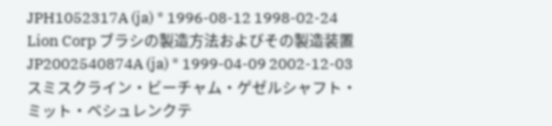JPH1052317A (ja) * 1996-08-12 1998-02-24 Lion Corp ブラシの製造方法およびその製造装置
JP2002540874A (ja) * 1999-04-09 2002-12-03 スミスクライン・ビーチャム・ゲゼルシャフト・ミット・ベシュレンクテ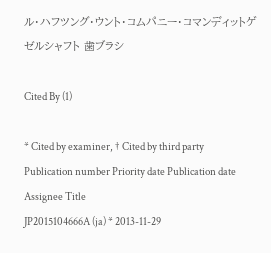ル・ハフツング・ウント・コムパニー・コマンディットゲゼルシャフト 歯ブラシ

Cited By (1)

* Cited by examiner, † Cited by third party
Publication number Priority date Publication date Assignee Title
JP2015104666A (ja) * 2013-11-29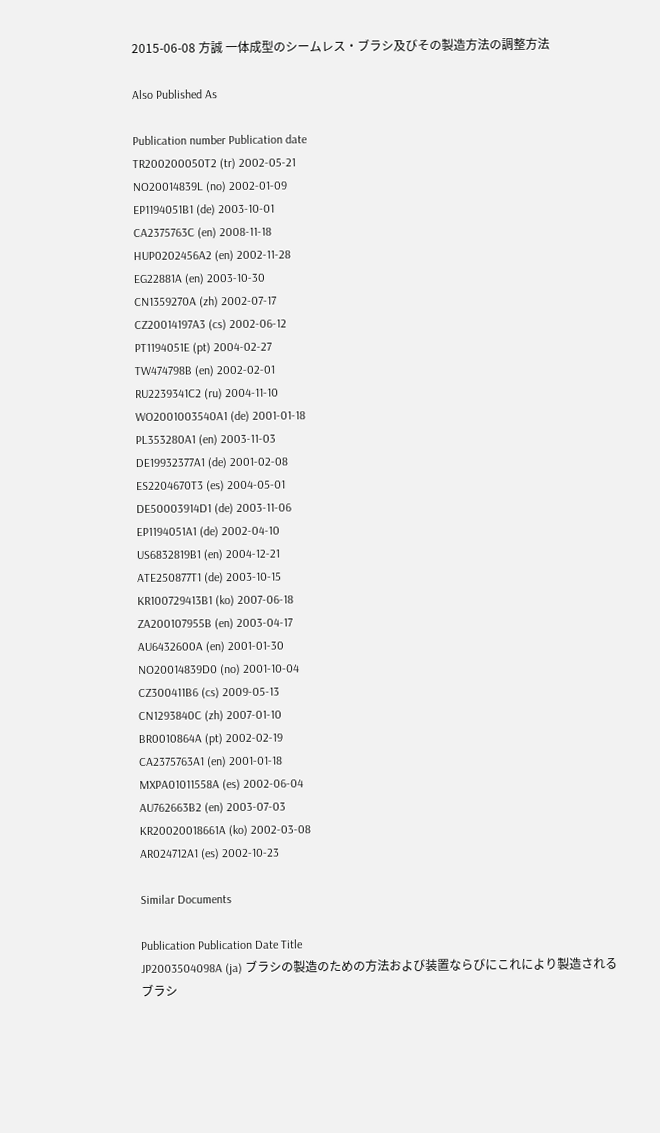2015-06-08 方誠 一体成型のシームレス・ブラシ及びその製造方法の調整方法

Also Published As

Publication number Publication date
TR200200050T2 (tr) 2002-05-21
NO20014839L (no) 2002-01-09
EP1194051B1 (de) 2003-10-01
CA2375763C (en) 2008-11-18
HUP0202456A2 (en) 2002-11-28
EG22881A (en) 2003-10-30
CN1359270A (zh) 2002-07-17
CZ20014197A3 (cs) 2002-06-12
PT1194051E (pt) 2004-02-27
TW474798B (en) 2002-02-01
RU2239341C2 (ru) 2004-11-10
WO2001003540A1 (de) 2001-01-18
PL353280A1 (en) 2003-11-03
DE19932377A1 (de) 2001-02-08
ES2204670T3 (es) 2004-05-01
DE50003914D1 (de) 2003-11-06
EP1194051A1 (de) 2002-04-10
US6832819B1 (en) 2004-12-21
ATE250877T1 (de) 2003-10-15
KR100729413B1 (ko) 2007-06-18
ZA200107955B (en) 2003-04-17
AU6432600A (en) 2001-01-30
NO20014839D0 (no) 2001-10-04
CZ300411B6 (cs) 2009-05-13
CN1293840C (zh) 2007-01-10
BR0010864A (pt) 2002-02-19
CA2375763A1 (en) 2001-01-18
MXPA01011558A (es) 2002-06-04
AU762663B2 (en) 2003-07-03
KR20020018661A (ko) 2002-03-08
AR024712A1 (es) 2002-10-23

Similar Documents

Publication Publication Date Title
JP2003504098A (ja) ブラシの製造のための方法および装置ならびにこれにより製造されるブラシ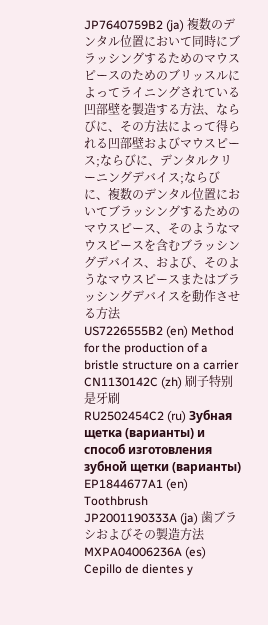JP7640759B2 (ja) 複数のデンタル位置において同時にブラッシングするためのマウスピースのためのブリッスルによってライニングされている凹部壁を製造する方法、ならびに、その方法によって得られる凹部壁およびマウスピース;ならびに、デンタルクリーニングデバイス;ならびに、複数のデンタル位置においてブラッシングするためのマウスピース、そのようなマウスピースを含むブラッシングデバイス、および、そのようなマウスピースまたはブラッシングデバイスを動作させる方法
US7226555B2 (en) Method for the production of a bristle structure on a carrier
CN1130142C (zh) 刷子特别是牙刷
RU2502454C2 (ru) Зубная щетка (варианты) и способ изготовления зубной щетки (варианты)
EP1844677A1 (en) Toothbrush
JP2001190333A (ja) 歯ブラシおよびその製造方法
MXPA04006236A (es) Cepillo de dientes y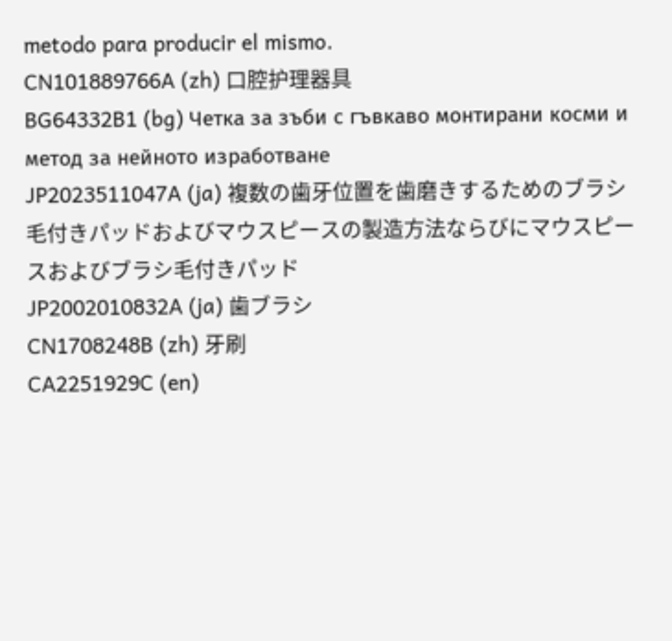metodo para producir el mismo.
CN101889766A (zh) 口腔护理器具
BG64332B1 (bg) Четка за зъби с гъвкаво монтирани косми и метод за нейното изработване
JP2023511047A (ja) 複数の歯牙位置を歯磨きするためのブラシ毛付きパッドおよびマウスピースの製造方法ならびにマウスピースおよびブラシ毛付きパッド
JP2002010832A (ja) 歯ブラシ
CN1708248B (zh) 牙刷
CA2251929C (en)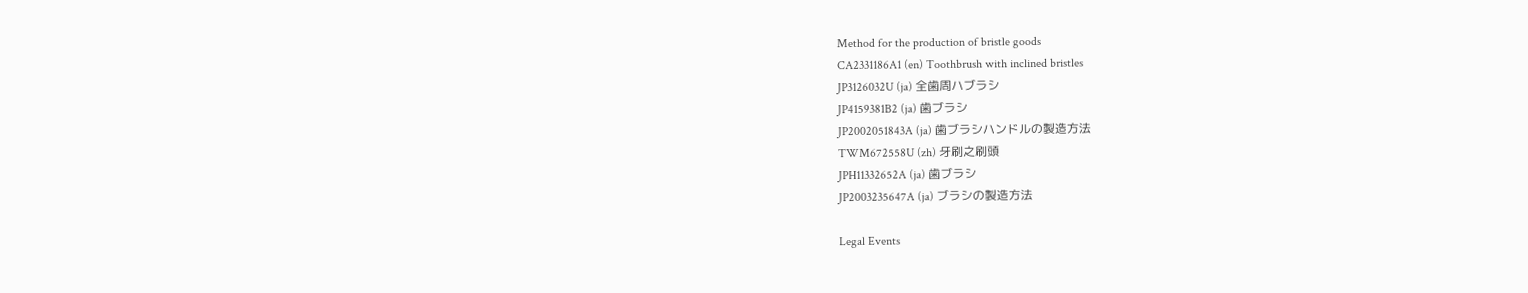Method for the production of bristle goods
CA2331186A1 (en) Toothbrush with inclined bristles
JP3126032U (ja) 全歯周ハブラシ
JP4159381B2 (ja) 歯ブラシ
JP2002051843A (ja) 歯ブラシハンドルの製造方法
TWM672558U (zh) 牙刷之刷頭
JPH11332652A (ja) 歯ブラシ
JP2003235647A (ja) ブラシの製造方法

Legal Events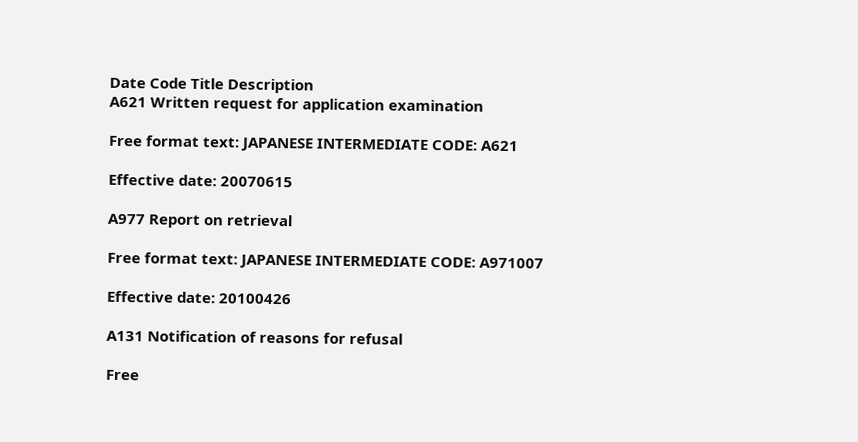Date Code Title Description
A621 Written request for application examination

Free format text: JAPANESE INTERMEDIATE CODE: A621

Effective date: 20070615

A977 Report on retrieval

Free format text: JAPANESE INTERMEDIATE CODE: A971007

Effective date: 20100426

A131 Notification of reasons for refusal

Free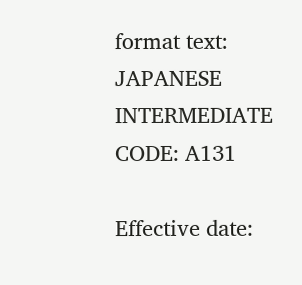format text: JAPANESE INTERMEDIATE CODE: A131

Effective date: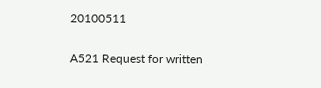20100511

A521 Request for written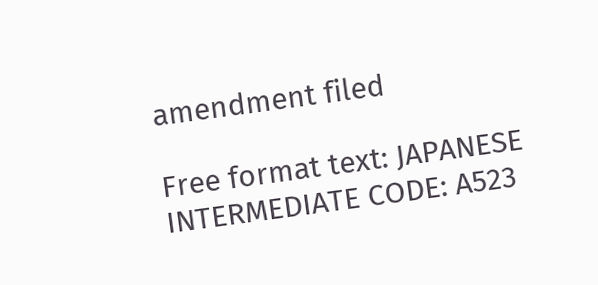amendment filed

Free format text: JAPANESE INTERMEDIATE CODE: A523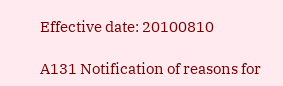Effective date: 20100810

A131 Notification of reasons for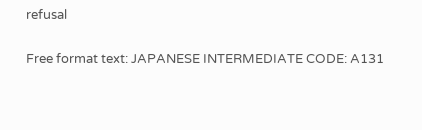refusal

Free format text: JAPANESE INTERMEDIATE CODE: A131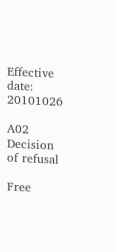Effective date: 20101026

A02 Decision of refusal

Free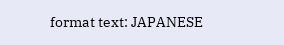format text: JAPANESE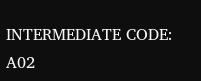INTERMEDIATE CODE: A02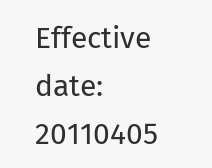Effective date: 20110405